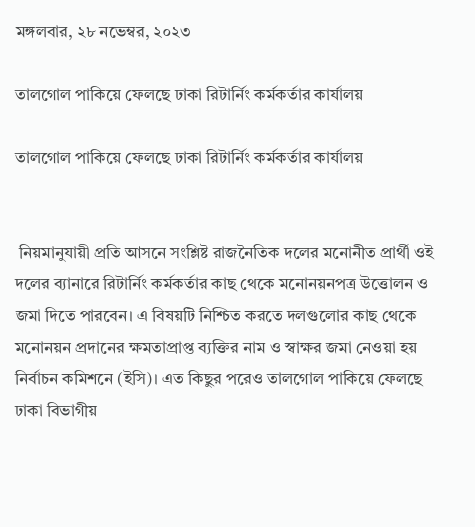মঙ্গলবার, ২৮ নভেম্বর, ২০২৩

তালগোল পাকিয়ে ফেলছে ঢাকা রিটার্নিং কর্মকর্তার কার্যালয়

তালগোল পাকিয়ে ফেলছে ঢাকা রিটার্নিং কর্মকর্তার কার্যালয়


 নিয়মানুযায়ী প্রতি আসনে সংশ্লিষ্ট রাজনৈতিক দলের মনোনীত প্রার্থী ওই দলের ব্যানারে রিটার্নিং কর্মকর্তার কাছ থেকে মনোনয়নপত্র উত্তোলন ও জমা দিতে পারবেন। এ বিষয়টি নিশ্চিত করতে দলগুলোর কাছ থেকে মনোনয়ন প্রদানের ক্ষমতাপ্রাপ্ত ব্যক্তির নাম ও স্বাক্ষর জমা নেওয়া হয় নির্বাচন কমিশনে (ইসি)। এত কিছুর পরেও তালগোল পাকিয়ে ফেলছে ঢাকা বিভাগীয়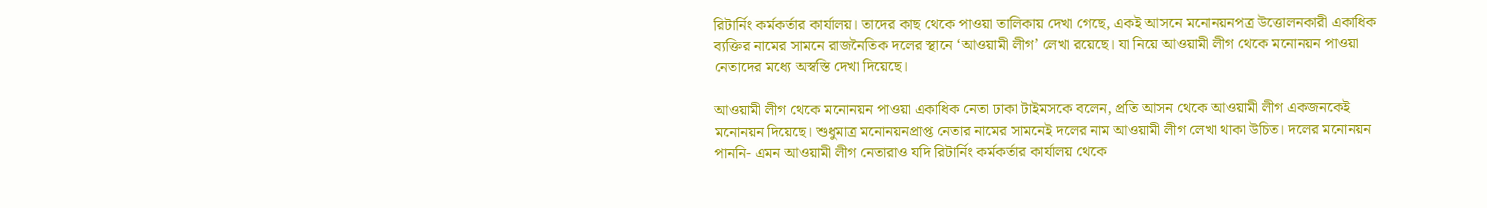রিটার্নিং কর্মকর্তার কার্যালয়। তাদের কাছ থেকে পাওয়া তালিকায় দেখা গেছে, একই আসনে মনোনয়নপত্র উত্তোলনকারী একাধিক ব্যক্তির নামের সামনে রাজনৈতিক দলের স্থানে ‘আওয়ামী লীগ’ লেখা রয়েছে। যা নিয়ে আওয়ামী লীগ থেকে মনোনয়ন পাওয়া নেতাদের মধ্যে অস্বস্তি দেখা দিয়েছে।

আওয়ামী লীগ থেকে মনোনয়ন পাওয়া একাধিক নেতা ঢাকা টাইমসকে বলেন, প্রতি আসন থেকে আওয়ামী লীগ একজনকেই মনোনয়ন দিয়েছে। শুধুমাত্র মনোনয়নপ্রাপ্ত নেতার নামের সামনেই দলের নাম আওয়ামী লীগ লেখা থাকা উচিত। দলের মনোনয়ন পাননি- এমন আওয়ামী লীগ নেতারাও যদি রিটার্নিং কর্মকর্তার কার্যালয় থেকে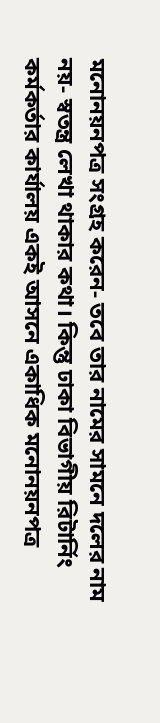মনোনয়নপত্র সংগ্রহ করেন- তবে তার নামের সামনে দলের নাম নয়- স্বতন্ত্র লেখা থাকার কথা। কিন্তু ঢাকা বিভাগীয় রিটার্নিং কর্মকর্তার কার্যালয় একই আসনে একাধিক মনোনয়নপত্র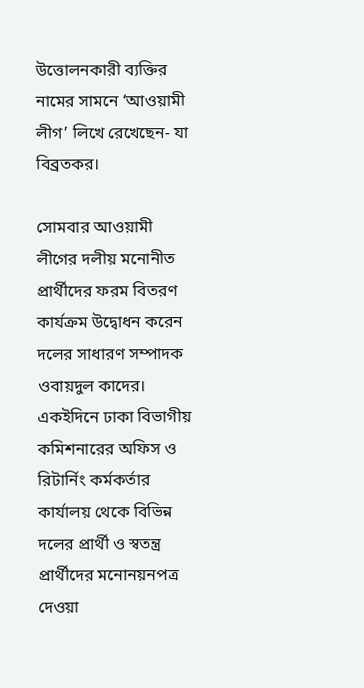উত্তোলনকারী ব্যক্তির নামের সামনে ‘আওয়ামী লীগ’ লিখে রেখেছেন- যা বিব্রতকর।

সোমবার আওয়ামী লীগের দলীয় মনোনীত প্রার্থীদের ফরম বিতরণ কার্যক্রম উদ্বোধন করেন দলের সাধারণ সম্পাদক ওবায়দুল কাদের। একইদিনে ঢাকা বিভাগীয় কমিশনারের অফিস ও রিটার্নিং কর্মকর্তার কার্যালয় থেকে বিভিন্ন দলের প্রার্থী ও স্বতন্ত্র প্রার্থীদের মনোনয়নপত্র দেওয়া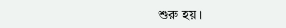শুরু হয়।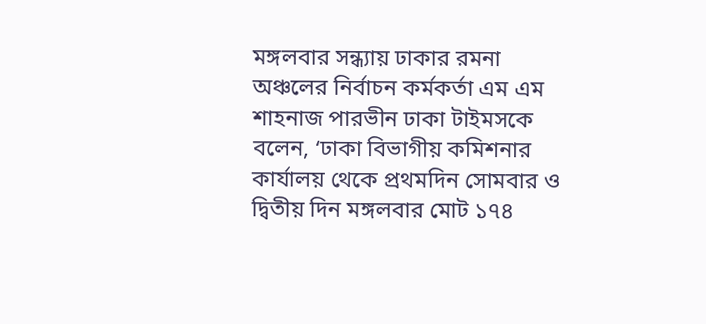মঙ্গলবার সন্ধ্যায় ঢাকার রমনা অঞ্চলের নির্বাচন কর্মকর্তা এম এম শাহনাজ পারভীন ঢাকা টাইমসকে বলেন, ‘ঢাকা বিভাগীয় কমিশনার কার্যালয় থেকে প্রথমদিন সোমবার ও দ্বিতীয় দিন মঙ্গলবার মোট ১৭৪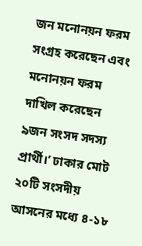জন মনোনয়ন ফরম সংগ্রহ করেছেন এবং মনোনয়ন ফরম দাখিল করেছেন ৯জন সংসদ সদস্য প্রার্থী।’ ঢাকার মোট ২০টি সংসদীয় আসনের মধ্যে ৪-১৮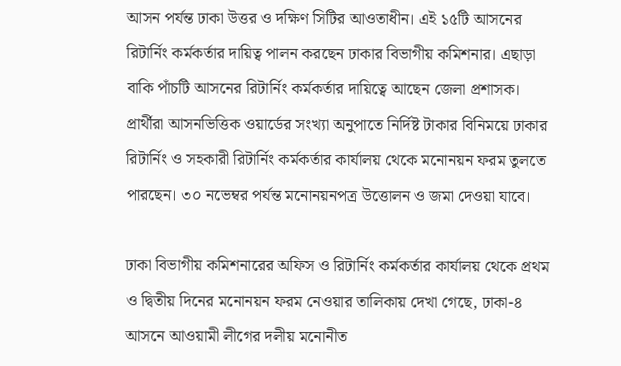আসন পর্যন্ত ঢাকা উত্তর ও দক্ষিণ সিটির আওতাধীন। এই ১৫টি আসনের রিটার্নিং কর্মকর্তার দায়িত্ব পালন করছেন ঢাকার বিভাগীয় কমিশনার। এছাড়া বাকি পাঁচটি আসনের রিটার্নিং কর্মকর্তার দায়িত্বে আছেন জেলা প্রশাসক। প্রার্থীরা আসনভিত্তিক ওয়ার্ডের সংখ্যা অনুপাতে নির্দিষ্ট টাকার বিনিময়ে ঢাকার রিটার্নিং ও সহকারী রিটার্নিং কর্মকর্তার কার্যালয় থেকে মনোনয়ন ফরম তুলতে পারছেন। ৩০ নভেম্বর পর্যন্ত মনোনয়নপত্র উত্তোলন ও জমা দেওয়া যাবে।

ঢাকা বিভাগীয় কমিশনারের অফিস ও রিটার্নিং কর্মকর্তার কার্যালয় থেকে প্রথম ও দ্বিতীয় দিনের মনোনয়ন ফরম নেওয়ার তালিকায় দেখা গেছে, ঢাকা-৪ আসনে আওয়ামী লীগের দলীয় মনোনীত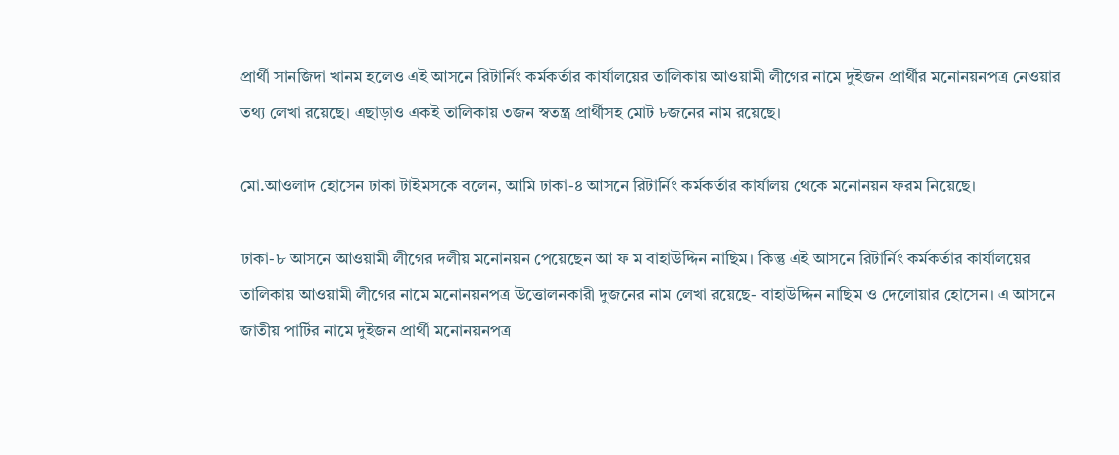প্রার্থী সানজিদা খানম হলেও এই আসনে রিটার্নিং কর্মকর্তার কার্যালয়ের তালিকায় আওয়ামী লীগের নামে দুইজন প্রার্থীর মনোনয়নপত্র নেওয়ার তথ্য লেখা রয়েছে। এছাড়াও একই তালিকায় ৩জন স্বতন্ত্র প্রার্থীসহ মোট ৮জনের নাম রয়েছে।

মো.আওলাদ হোসেন ঢাকা টাইমসকে বলেন, আমি ঢাকা-৪ আসনে রিটার্নিং কর্মকর্তার কার্যালয় থেকে মনোনয়ন ফরম নিয়েছে।

ঢাকা-৮ আসনে আওয়ামী লীগের দলীয় মনোনয়ন পেয়েছেন আ ফ ম বাহাউদ্দিন নাছিম। কিন্তু এই আসনে রিটার্নিং কর্মকর্তার কার্যালয়ের তালিকায় আওয়ামী লীগের নামে মনোনয়নপত্র উত্তোলনকারী দুজনের নাম লেখা রয়েছে- বাহাউদ্দিন নাছিম ও দেলোয়ার হোসেন। এ আসনে জাতীয় পার্টির নামে দুইজন প্রার্থী মনোনয়নপত্র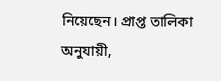নিয়েছেন। প্রাপ্ত তালিকা অনুযায়ী,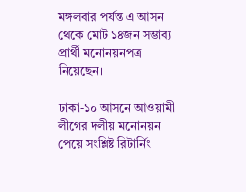মঙ্গলবার পর্যন্ত এ আসন থেকে মোট ১৪জন সম্ভাব্য প্রার্থী মনোনয়নপত্র নিয়েছেন।

ঢাকা-১০ আসনে আওয়ামী লীগের দলীয় মনোনয়ন পেয়ে সংশ্লিষ্ট রিটার্নিং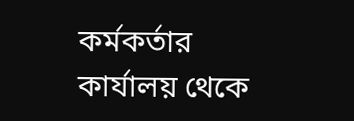কর্মকর্তার কার্যালয় থেকে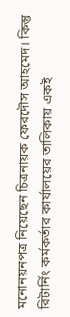মনোনয়নপত্র নিয়েছেন চিত্রনায়ক ফেরদৌস আহমেদ। কিন্তু রিটার্নিং কর্মকর্তার কার্যালয়ের তালিকায় একই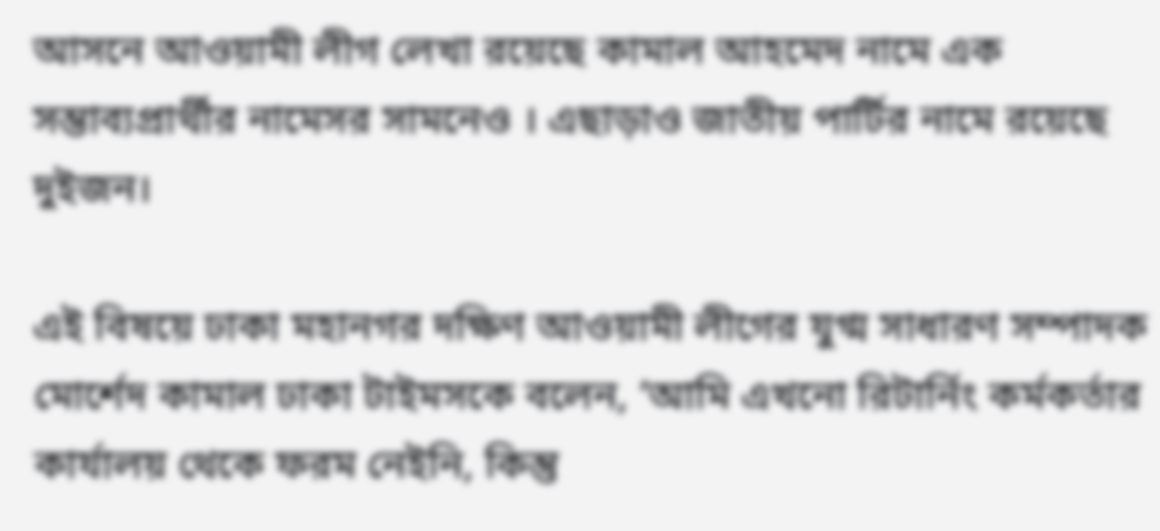আসনে আওয়ামী লীগ লেখা রয়েছে কামাল আহমেদ নামে এক সম্ভাব্যপ্রার্থীর নামেসর সামনেও । এছাড়াও জাতীয় পার্টির নামে রয়েছে দুইজন।

এই বিষয়ে ঢাকা মহানগর দক্ষিণ আওয়ামী লীগের যুগ্ম সাধারণ সম্পাদক মোর্শেদ কামাল ঢাকা টাইমসকে বলেন, ‘আমি এখনো রিটার্নিং কর্মকর্তার কার্যালয় থেকে ফরম নেইনি, কিন্তু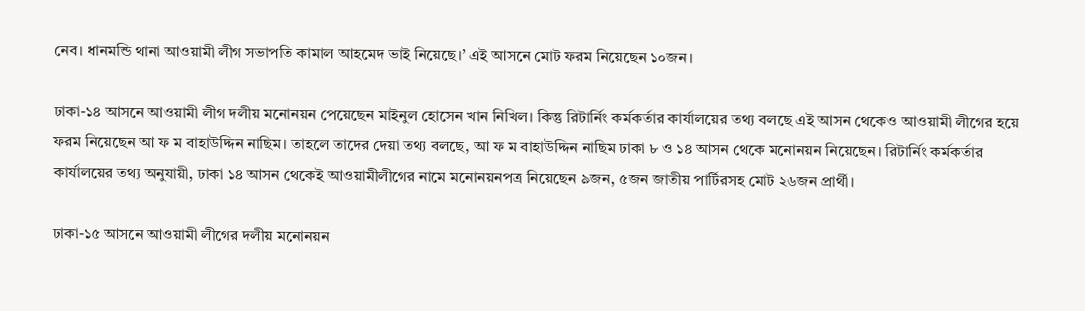নেব। ধানমন্ডি থানা আওয়ামী লীগ সভাপতি কামাল আহমেদ ভাই নিয়েছে।’ এই আসনে মোট ফরম নিয়েছেন ১০জন।

ঢাকা-১৪ আসনে আওয়ামী লীগ দলীয় মনোনয়ন পেয়েছেন মাইনুল হোসেন খান নিখিল। কিন্তু রিটার্নিং কর্মকর্তার কার্যালয়ের তথ্য বলছে এই আসন থেকেও আওয়ামী লীগের হয়ে ফরম নিয়েছেন আ ফ ম বাহাউদ্দিন নাছিম। তাহলে তাদের দেয়া তথ্য বলছে, আ ফ ম বাহাউদ্দিন নাছিম ঢাকা ৮ ও ১৪ আসন থেকে মনোনয়ন নিয়েছেন। রিটার্নিং কর্মকর্তার কার্যালয়ের তথ্য অনুযায়ী, ঢাকা ১৪ আসন থেকেই আওয়ামীলীগের নামে মনোনয়নপত্র নিয়েছেন ৯জন, ৫জন জাতীয় পার্টিরসহ মোট ২৬জন প্রার্থী।

ঢাকা-১৫ আসনে আওয়ামী লীগের দলীয় মনোনয়ন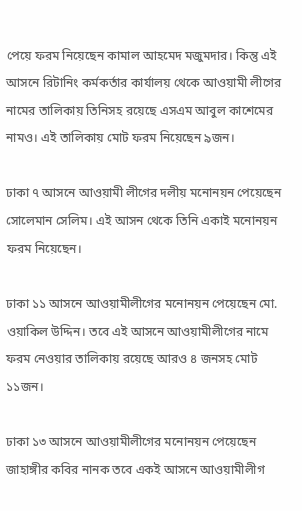পেয়ে ফরম নিয়েছেন কামাল আহমেদ মজুমদার। কিন্তু এই আসনে রিটানিং কর্মকর্তার কার্যালয় থেকে আওয়ামী লীগের নামের তালিকায় তিনিসহ রয়েছে এসএম আবুল কাশেমের নামও। এই তালিকায় মোট ফরম নিয়েছেন ৯জন।

ঢাকা ৭ আসনে আওয়ামী লীগের দলীয় মনোনয়ন পেয়েছেন সোলেমান সেলিম। এই আসন থেকে তিনি একাই মনোনয়ন ফরম নিয়েছেন।

ঢাকা ১১ আসনে আওয়ামীলীগের মনোনয়ন পেয়েছেন মো. ওয়াকিল উদ্দিন। তবে এই আসনে আওয়ামীলীগের নামে ফরম নেওয়ার তালিকায় রয়েছে আরও ৪ জনসহ মোট ১১জন।

ঢাকা ১৩ আসনে আওয়ামীলীগের মনোনয়ন পেয়েছেন জাহাঙ্গীর কবির নানক তবে একই আসনে আওয়ামীলীগ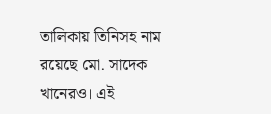তালিকায় তিনিসহ নাম রয়েছে মো. সাদেক খানেরও। এই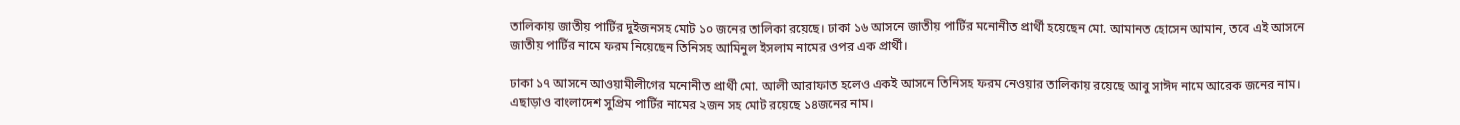তালিকায় জাতীয় পার্টির দুইজনসহ মোট ১০ জনের তালিকা রয়েছে। ঢাকা ১৬ আসনে জাতীয় পার্টির মনোনীত প্রার্থী হয়েছেন মো. আমানত হোসেন আমান, তবে এই আসনে জাতীয় পার্টির নামে ফরম নিয়েছেন তিনিসহ আমিনুল ইসলাম নামের ওপর এক প্রার্থী।

ঢাকা ১৭ আসনে আওয়ামীলীগের মনোনীত প্রার্থী মো. আলী আরাফাত হলেও একই আসনে তিনিসহ ফরম নেওয়ার তালিকায় রয়েছে আবু সাঈদ নামে আরেক জনের নাম। এছাড়াও বাংলাদেশ সুপ্রিম পার্টির নামের ২জন সহ মোট রয়েছে ১৪জনের নাম।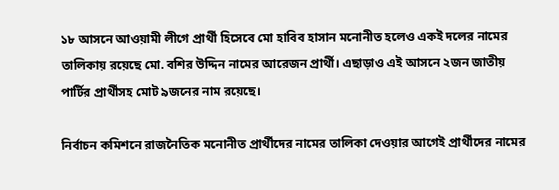১৮ আসনে আওয়ামী লীগে প্রার্থী হিসেবে মো হাবিব হাসান মনোনীত হলেও একই দলের নামের তালিকায় রয়েছে মো. বশির উদ্দিন নামের আরেজন প্রার্থী। এছাড়াও এই আসনে ২জন জাতীয় পার্টির প্রার্থীসহ মোট ৯জনের নাম রয়েছে।

নির্বাচন কমিশনে রাজনৈতিক মনোনীত প্রার্থীদের নামের তালিকা দেওয়ার আগেই প্রার্থীদের নামের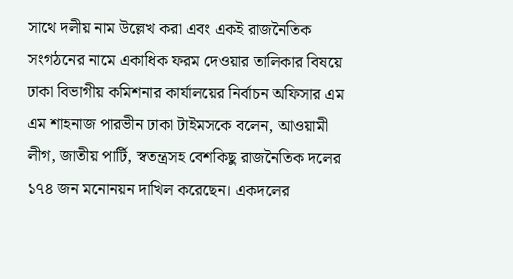সাথে দলীয় নাম উল্লেখ করা এবং একই রাজনৈতিক সংগঠনের নামে একাধিক ফরম দেওয়ার তালিকার বিষয়ে ঢাকা বিভাগীয় কমিশনার কার্যালয়ের নির্বাচন অফিসার এম এম শাহনাজ পারভীন ঢাকা টাইমসকে বলেন, আওয়ামী লীগ, জাতীয় পার্টি, স্বতন্ত্রসহ বেশকিছু রাজনৈতিক দলের ১৭৪ জন মনোনয়ন দাখিল করেছেন। একদলের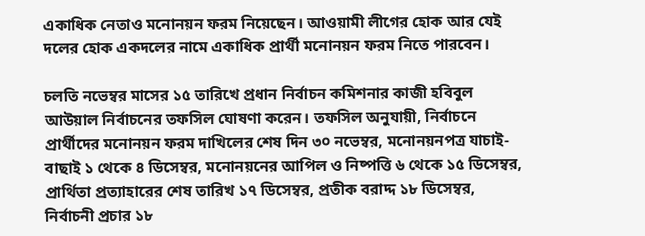একাধিক নেতাও মনোনয়ন ফরম নিয়েছেন। আওয়ামী লীগের হোক আর যেই দলের হোক একদলের নামে একাধিক প্রার্থী মনোনয়ন ফরম নিতে পারবেন।

চলতি নভেম্বর মাসের ১৫ তারিখে প্রধান নির্বাচন কমিশনার কাজী হবিবুল আউয়াল নির্বাচনের তফসিল ঘোষণা করেন। তফসিল অনুযায়ী, নির্বাচনে প্রার্থীদের মনোনয়ন ফরম দাখিলের শেষ দিন ৩০ নভেম্বর, মনোনয়নপত্র যাচাই-বাছাই ১ থেকে ৪ ডিসেম্বর, মনোনয়নের আপিল ও নিষ্পত্তি ৬ থেকে ১৫ ডিসেম্বর, প্রার্থিতা প্রত্যাহারের শেষ তারিখ ১৭ ডিসেম্বর, প্রতীক বরাদ্দ ১৮ ডিসেম্বর, নির্বাচনী প্রচার ১৮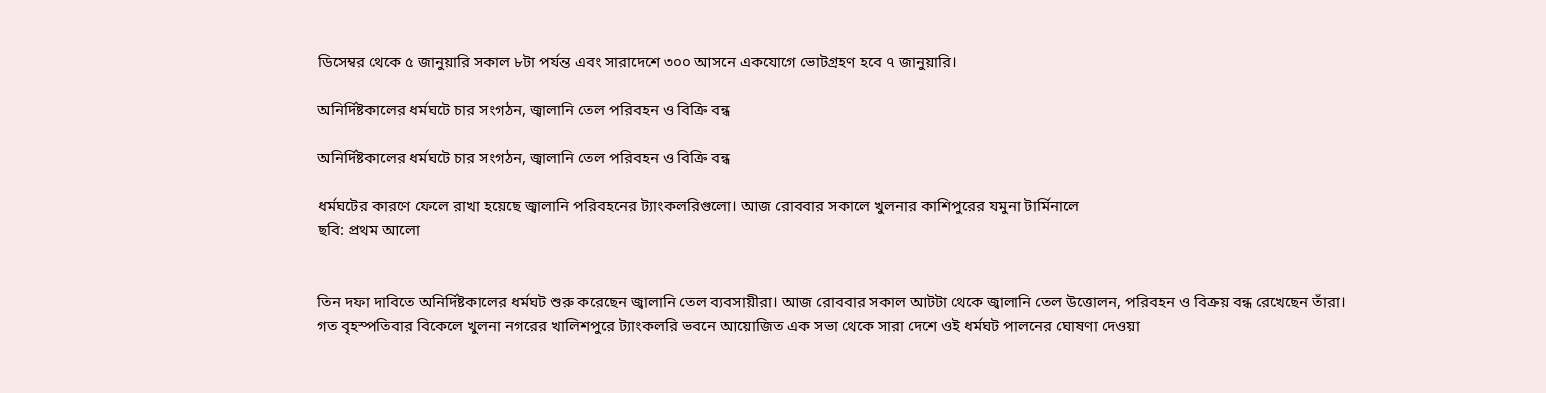ডিসেম্বর থেকে ৫ জানুয়ারি সকাল ৮টা পর্যন্ত এবং সারাদেশে ৩০০ আসনে একযোগে ভোটগ্রহণ হবে ৭ জানুয়ারি।

অনির্দিষ্টকালের ধর্মঘটে চার সংগঠন, জ্বালানি তেল পরিবহন ও বিক্রি বন্ধ

অনির্দিষ্টকালের ধর্মঘটে চার সংগঠন, জ্বালানি তেল পরিবহন ও বিক্রি বন্ধ

ধর্মঘটের কারণে ফেলে রাখা হয়েছে জ্বালানি পরিবহনের ট্যাংকলরিগুলো। আজ রোববার সকালে খুলনার কাশিপুরের যমুনা টার্মিনালে
ছবি: প্রথম আলো


তিন দফা দাবিতে অনির্দিষ্টকালের ধর্মঘট শুরু করেছেন জ্বালানি তেল ব্যবসায়ীরা। আজ রোববার সকাল আটটা থেকে জ্বালানি তেল উত্তোলন, পরিবহন ও বিক্রয় বন্ধ রেখেছেন তাঁরা। গত বৃহস্পতিবার বিকেলে খুলনা নগরের খালিশপুরে ট্যাংকলরি ভবনে আয়োজিত এক সভা থেকে সারা দেশে ওই ধর্মঘট পালনের ঘোষণা দেওয়া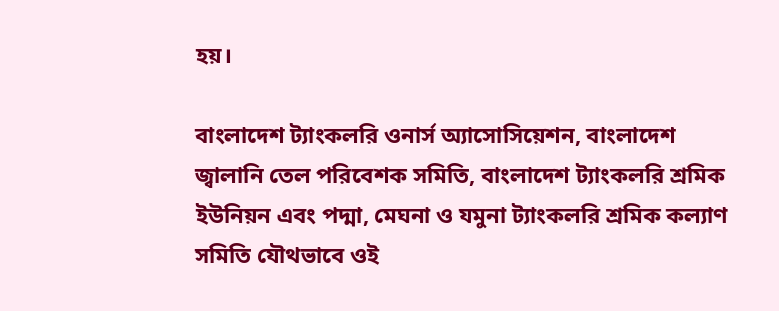হয়।

বাংলাদেশ ট্যাংকলরি ওনার্স অ্যাসোসিয়েশন, বাংলাদেশ জ্বালানি তেল পরিবেশক সমিতি, বাংলাদেশ ট্যাংকলরি শ্রমিক ইউনিয়ন এবং পদ্মা, মেঘনা ও যমুনা ট্যাংকলরি শ্রমিক কল্যাণ সমিতি যৌথভাবে ওই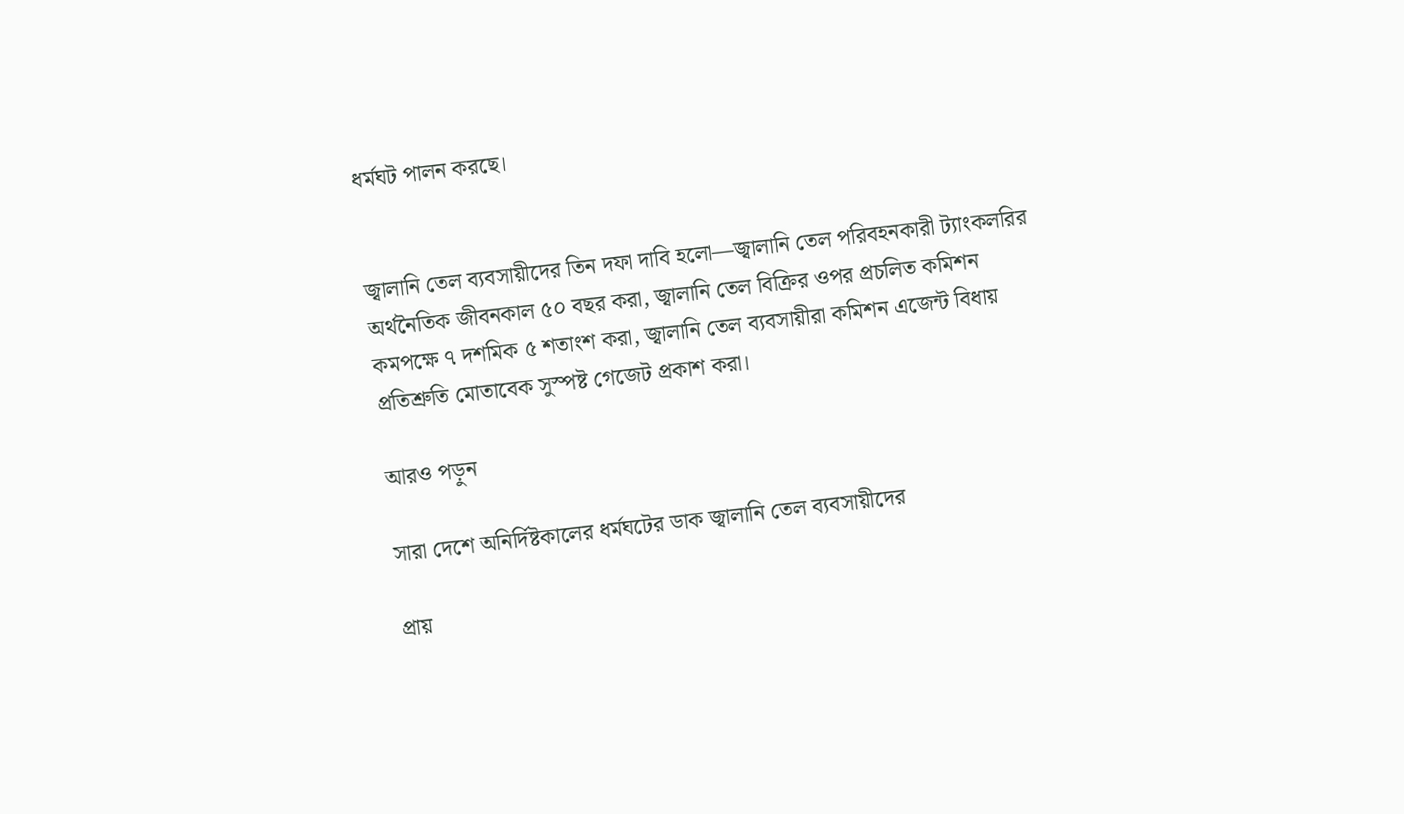ধর্মঘট পালন করছে।


জ্বালানি তেল ব্যবসায়ীদের তিন দফা দাবি হলো—জ্বালানি তেল পরিবহনকারী ট্যাংকলরির অর্থনৈতিক জীবনকাল ৫০ বছর করা, জ্বালানি তেল বিক্রির ওপর প্রচলিত কমিশন কমপক্ষে ৭ দশমিক ৫ শতাংশ করা, জ্বালানি তেল ব্যবসায়ীরা কমিশন এজেন্ট বিধায় প্রতিশ্রুতি মোতাবেক সুস্পষ্ট গেজেট প্রকাশ করা।

আরও পড়ুন

সারা দেশে অনির্দিষ্টকালের ধর্মঘটের ডাক জ্বালানি তেল ব্যবসায়ীদের

প্রায়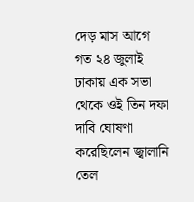দেড় মাস আগে গত ২৪ জুলাই ঢাকায় এক সভা থেকে ওই তিন দফা দাবি ঘোষণা করেছিলেন জ্বালানি তেল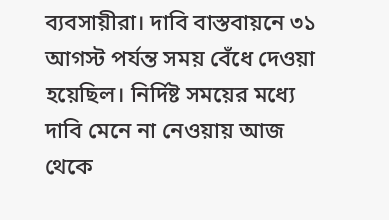ব্যবসায়ীরা। দাবি বাস্তবায়নে ৩১ আগস্ট পর্যন্ত সময় বেঁধে দেওয়া হয়েছিল। নির্দিষ্ট সময়ের মধ্যে দাবি মেনে না নেওয়ায় আজ থেকে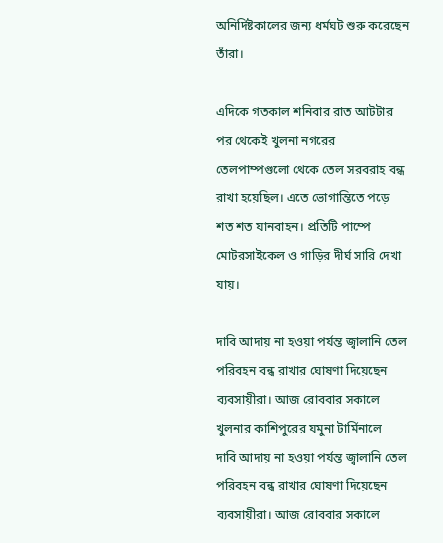অনির্দিষ্টকালের জন্য ধর্মঘট শুরু করেছেন তাঁরা।

এদিকে গতকাল শনিবার রাত আটটার পর থেকেই খুলনা নগরের তেলপাম্পগুলো থেকে তেল সরবরাহ বন্ধ রাখা হয়েছিল। এতে ভোগান্তিতে পড়ে শত শত যানবাহন। প্রতিটি পাম্পে মোটরসাইকেল ও গাড়ির দীর্ঘ সারি দেখা যায়।

দাবি আদায় না হওয়া পর্যন্ত জ্বালানি তেল পরিবহন বন্ধ রাখার ঘোষণা দিয়েছেন ব্যবসায়ীরা। আজ রোববার সকালে খুলনার কাশিপুরের যমুনা টার্মিনালে
দাবি আদায় না হওয়া পর্যন্ত জ্বালানি তেল পরিবহন বন্ধ রাখার ঘোষণা দিয়েছেন ব্যবসায়ীরা। আজ রোববার সকালে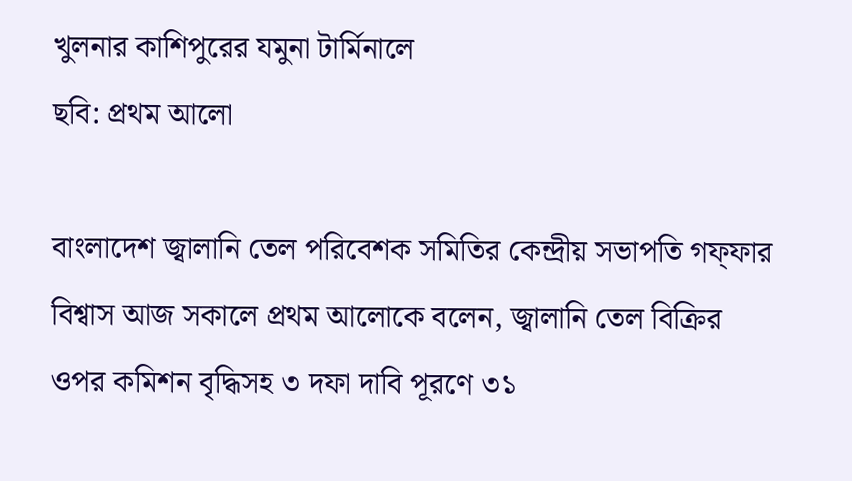খুলনার কাশিপুরের যমুনা টার্মিনালে
ছবি: প্রথম আলো

বাংলাদেশ জ্বালানি তেল পরিবেশক সমিতির কেন্দ্রীয় সভাপতি গফ্ফার বিশ্বাস আজ সকালে প্রথম আলোকে বলেন, জ্বালানি তেল বিক্রির ওপর কমিশন বৃদ্ধিসহ ৩ দফা দাবি পূরণে ৩১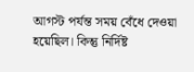আগস্ট পর্যন্ত সময় বেঁধে দেওয়া হয়েছিল। কিন্তু নির্দিষ্ট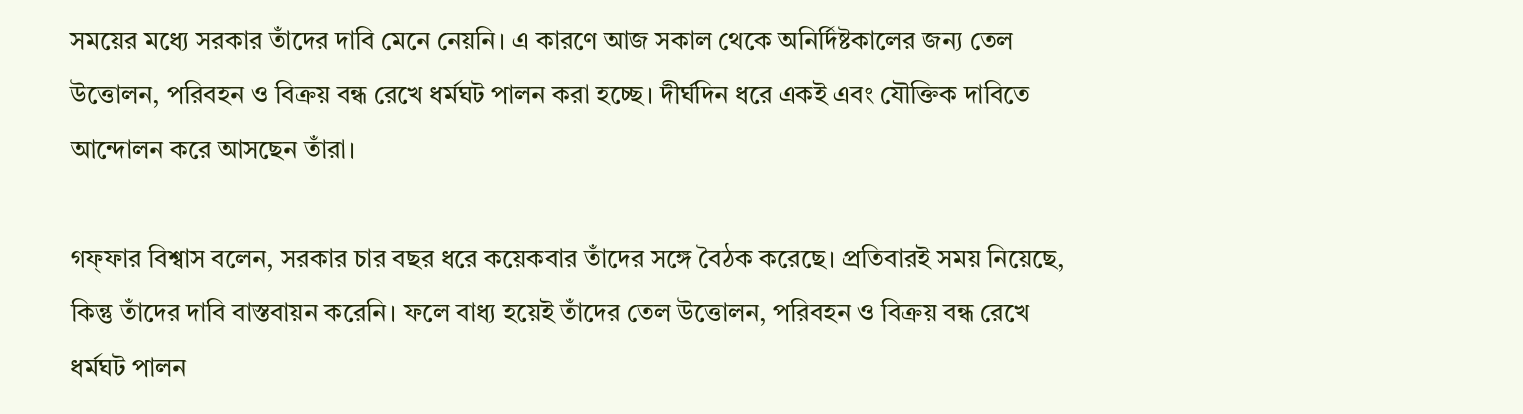সময়ের মধ্যে সরকার তাঁদের দাবি মেনে নেয়নি। এ কারণে আজ সকাল থেকে অনির্দিষ্টকালের জন্য তেল উত্তোলন, পরিবহন ও বিক্রয় বন্ধ রেখে ধর্মঘট পালন করা হচ্ছে। দীর্ঘদিন ধরে একই এবং যৌক্তিক দাবিতে আন্দোলন করে আসছেন তাঁরা।

গফ্ফার বিশ্বাস বলেন, সরকার চার বছর ধরে কয়েকবার তাঁদের সঙ্গে বৈঠক করেছে। প্রতিবারই সময় নিয়েছে, কিন্তু তাঁদের দাবি বাস্তবায়ন করেনি। ফলে বাধ্য হয়েই তাঁদের তেল উত্তোলন, পরিবহন ও বিক্রয় বন্ধ রেখে ধর্মঘট পালন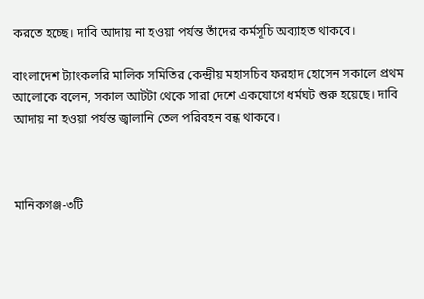করতে হচ্ছে। দাবি আদায় না হওয়া পর্যন্ত তাঁদের কর্মসূচি অব্যাহত থাকবে।

বাংলাদেশ ট্যাংকলরি মালিক সমিতির কেন্দ্রীয় মহাসচিব ফরহাদ হোসেন সকালে প্রথম আলোকে বলেন, সকাল আটটা থেকে সারা দেশে একযোগে ধর্মঘট শুরু হয়েছে। দাবি আদায় না হওয়া পর্যন্ত জ্বালানি তেল পরিবহন বন্ধ থাকবে।



মানিকগঞ্জ-৩টি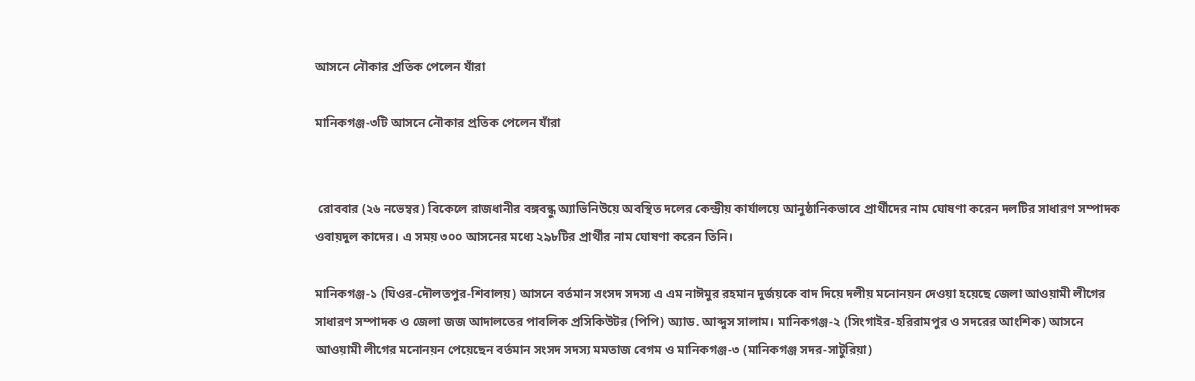আসনে নৌকার প্রতিক পেলেন যাঁরা

মানিকগঞ্জ-৩টি আসনে নৌকার প্রতিক পেলেন যাঁরা


 রোববার (২৬ নভেম্বর) বিকেলে রাজধানীর বঙ্গবন্ধু অ্যাভিনিউয়ে অবস্থিত দলের কেন্দ্রীয় কার্যালয়ে আনুষ্ঠানিকভাবে প্রার্থীদের নাম ঘোষণা করেন দলটির সাধারণ সম্পাদক ওবায়দুল কাদের। এ সময় ৩০০ আসনের মধ্যে ২৯৮টির প্রার্থীর নাম ঘোষণা করেন তিনি।

মানিকগঞ্জ-১ (ঘিওর-দৌলতপুর-শিবালয়) আসনে বর্তমান সংসদ সদস্য এ এম নাঈমুর রহমান দুর্জয়কে বাদ দিয়ে দলীয় মনোনয়ন দেওয়া হয়েছে জেলা আওয়ামী লীগের সাধারণ সম্পাদক ও জেলা জজ আদালতের পাবলিক প্রসিকিউটর (পিপি) অ্যাড. আব্দুস সালাম। মানিকগঞ্জ-২ (সিংগাইর-হরিরামপুর ও সদরের আংশিক) আসনে আওয়ামী লীগের মনোনয়ন পেয়েছেন বর্তমান সংসদ সদস্য মমতাজ বেগম ও মানিকগঞ্জ-৩ (মানিকগঞ্জ সদর-সাটুরিয়া)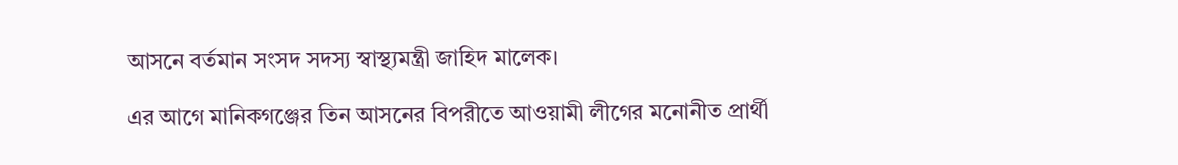আসনে বর্তমান সংসদ সদস্য স্বাস্থ্যমন্ত্রী জাহিদ মালেক।

এর আগে মানিকগঞ্জের তিন আসনের বিপরীতে আওয়ামী লীগের মনোনীত প্রার্থী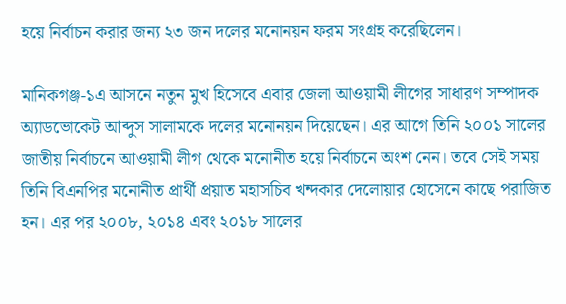হয়ে নির্বাচন করার জন্য ২৩ জন দলের মনোনয়ন ফরম সংগ্রহ করেছিলেন।

মানিকগঞ্জ-১এ আসনে নতুন মুখ হিসেবে এবার জেলা আওয়ামী লীগের সাধারণ সম্পাদক অ্যাডভোকেট আব্দুস সালামকে দলের মনোনয়ন দিয়েছেন। এর আগে তিনি ২০০১ সালের জাতীয় নির্বাচনে আওয়ামী লীগ থেকে মনোনীত হয়ে নির্বাচনে অংশ নেন। তবে সেই সময় তিনি বিএনপির মনোনীত প্রার্থী প্রয়াত মহাসচিব খন্দকার দেলোয়ার হোসেনে কাছে পরাজিত হন। এর পর ২০০৮, ২০১৪ এবং ২০১৮ সালের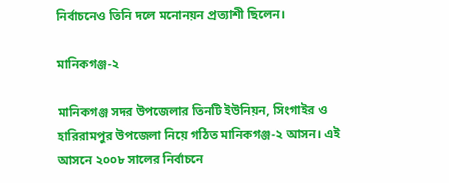নির্বাচনেও তিনি দলে মনোনয়ন প্রত্যাশী ছিলেন।

মানিকগঞ্জ-২

মানিকগঞ্জ সদর উপজেলার তিনটি ইউনিয়ন, সিংগাইর ও হারিরামপুর উপজেলা নিয়ে গঠিত মানিকগঞ্জ-২ আসন। এই আসনে ২০০৮ সালের নির্বাচনে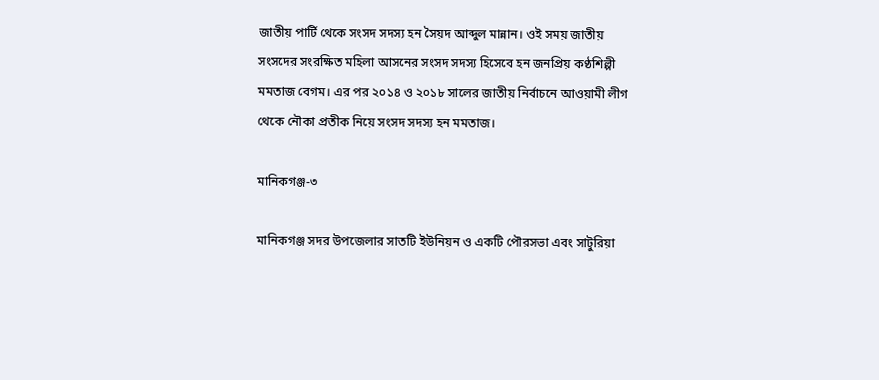জাতীয় পার্টি থেকে সংসদ সদস্য হন সৈয়দ আব্দুল মান্নান। ওই সময় জাতীয় সংসদের সংরক্ষিত মহিলা আসনের সংসদ সদস্য হিসেবে হন জনপ্রিয় কণ্ঠশিল্পী মমতাজ বেগম। এর পর ২০১৪ ও ২০১৮ সালের জাতীয় নির্বাচনে আওয়ামী লীগ থেকে নৌকা প্রতীক নিয়ে সংসদ সদস্য হন মমতাজ।

মানিকগঞ্জ-৩

মানিকগঞ্জ সদর উপজেলার সাতটি ইউনিয়ন ও একটি পৌরসভা এবং সাটুরিয়া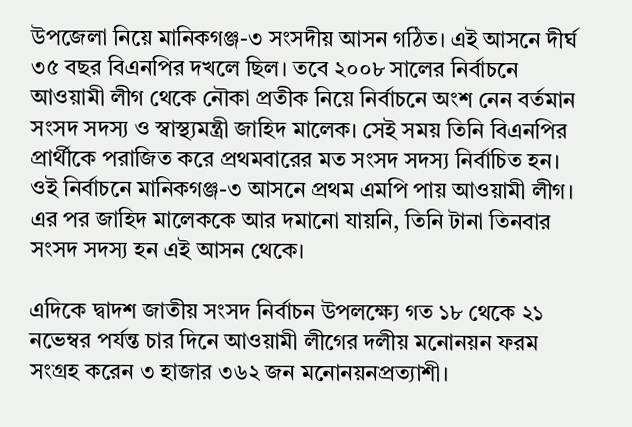উপজেলা নিয়ে মানিকগঞ্জ-৩ সংসদীয় আসন গঠিত। এই আসনে দীর্ঘ ৩৫ বছর বিএনপির দখলে ছিল। তবে ২০০৮ সালের নির্বাচনে আওয়ামী লীগ থেকে নৌকা প্রতীক নিয়ে নির্বাচনে অংশ নেন বর্তমান সংসদ সদস্য ও স্বাস্থ্যমন্ত্রী জাহিদ মালেক। সেই সময় তিনি বিএনপির প্রার্থীকে পরাজিত করে প্রথমবারের মত সংসদ সদস্য নির্বাচিত হন। ওই নির্বাচনে মানিকগঞ্জ-৩ আসনে প্রথম এমপি পায় আওয়ামী লীগ। এর পর জাহিদ মালেককে আর দমানো যায়নি, তিনি টানা তিনবার সংসদ সদস্য হন এই আসন থেকে।

এদিকে দ্বাদশ জাতীয় সংসদ নির্বাচন উপলক্ষ্যে গত ১৮ থেকে ২১ নভেম্বর পর্যন্ত চার দিনে আওয়ামী লীগের দলীয় মনোনয়ন ফরম সংগ্রহ করেন ৩ হাজার ৩৬২ জন মনোনয়নপ্রত্যাশী।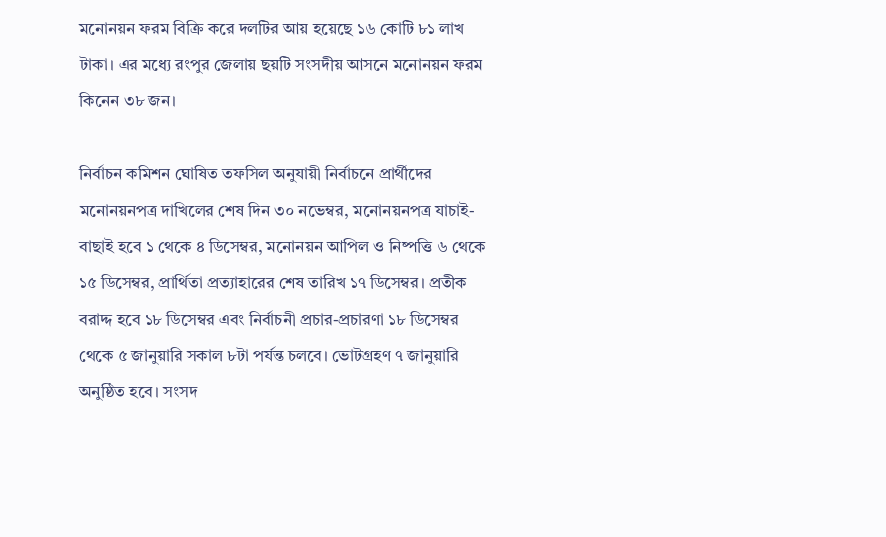মনোনয়ন ফরম বিক্রি করে দলটির আয় হয়েছে ১৬ কোটি ৮১ লাখ টাকা। এর মধ্যে রংপুর জেলায় ছয়টি সংসদীয় আসনে মনোনয়ন ফরম কিনেন ৩৮ জন।

নির্বাচন কমিশন ঘোষিত তফসিল অনুযায়ী নির্বাচনে প্রার্থীদের মনোনয়নপত্র দাখিলের শেষ দিন ৩০ নভেম্বর, মনোনয়নপত্র যাচাই-বাছাই হবে ১ থেকে ৪ ডিসেম্বর, মনোনয়ন আপিল ও নিষ্পত্তি ৬ থেকে ১৫ ডিসেম্বর, প্রার্থিতা প্রত্যাহারের শেষ তারিখ ১৭ ডিসেম্বর। প্রতীক বরাদ্দ হবে ১৮ ডিসেম্বর এবং নির্বাচনী প্রচার-প্রচারণা ১৮ ডিসেম্বর থেকে ৫ জানুয়ারি সকাল ৮টা পর্যন্ত চলবে। ভোটগ্রহণ ৭ জানুয়ারি অনুষ্ঠিত হবে। সংসদ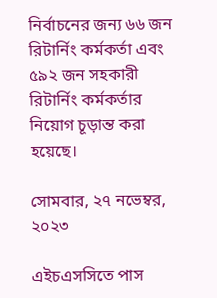নির্বাচনের জন্য ৬৬ জন রিটার্নিং কর্মকর্তা এবং ৫৯২ জন সহকারী রিটার্নিং কর্মকর্তার নিয়োগ চূড়ান্ত করা হয়েছে।

সোমবার, ২৭ নভেম্বর, ২০২৩

এইচএসসিতে পাস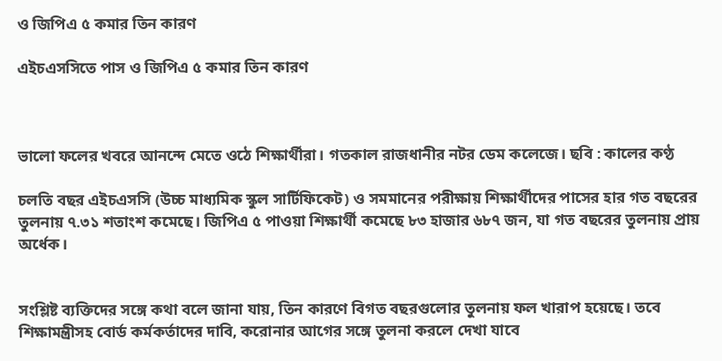ও জিপিএ ৫ কমার তিন কারণ

এইচএসসিতে পাস ও জিপিএ ৫ কমার তিন কারণ



ভালো ফলের খবরে আনন্দে মেতে ওঠে শিক্ষার্থীরা। গতকাল রাজধানীর নটর ডেম কলেজে। ছবি : কালের কণ্ঠ

চলতি বছর এইচএসসি (উচ্চ মাধ্যমিক স্কুল সার্টিফিকেট) ও সমমানের পরীক্ষায় শিক্ষার্থীদের পাসের হার গত বছরের তুলনায় ৭.৩১ শতাংশ কমেছে। জিপিএ ৫ পাওয়া শিক্ষার্থী কমেছে ৮৩ হাজার ৬৮৭ জন, যা গত বছরের তুলনায় প্রায় অর্ধেক।


সংশ্লিষ্ট ব্যক্তিদের সঙ্গে কথা বলে জানা যায়, তিন কারণে বিগত বছরগুলোর তুলনায় ফল খারাপ হয়েছে। তবে শিক্ষামন্ত্রীসহ বোর্ড কর্মকর্তাদের দাবি, করোনার আগের সঙ্গে তুলনা করলে দেখা যাবে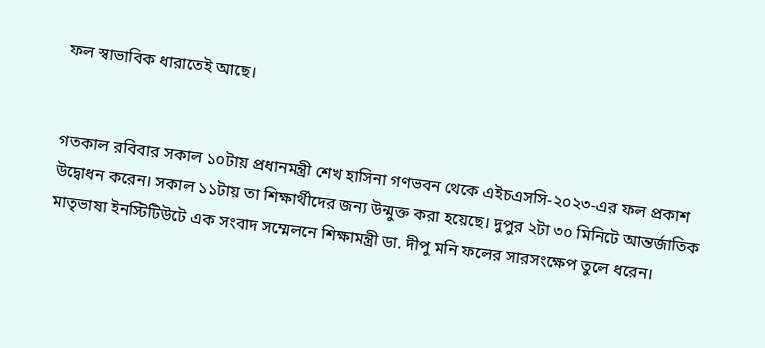ফল স্বাভাবিক ধারাতেই আছে।


গতকাল রবিবার সকাল ১০টায় প্রধানমন্ত্রী শেখ হাসিনা গণভবন থেকে এইচএসসি-২০২৩-এর ফল প্রকাশ উদ্বোধন করেন। সকাল ১১টায় তা শিক্ষার্থীদের জন্য উন্মুক্ত করা হয়েছে। দুপুর ২টা ৩০ মিনিটে আন্তর্জাতিক মাতৃভাষা ইনস্টিটিউটে এক সংবাদ সম্মেলনে শিক্ষামন্ত্রী ডা. দীপু মনি ফলের সারসংক্ষেপ তুলে ধরেন।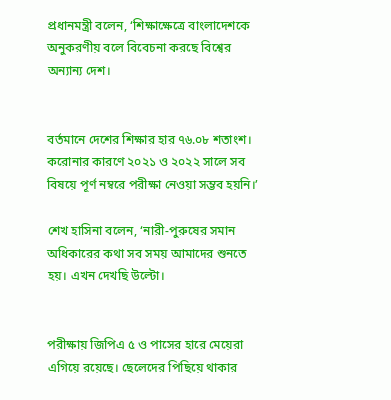প্রধানমন্ত্রী বলেন, ‘শিক্ষাক্ষেত্রে বাংলাদেশকে অনুকরণীয় বলে বিবেচনা করছে বিশ্বের অন্যান্য দেশ।


বর্তমানে দেশের শিক্ষার হার ৭৬.০৮ শতাংশ। করোনার কারণে ২০২১ ও ২০২২ সালে সব বিষয়ে পূর্ণ নম্বরে পরীক্ষা নেওয়া সম্ভব হয়নি।’

শেখ হাসিনা বলেন, ‘নারী-পুরুষের সমান অধিকারের কথা সব সময় আমাদের শুনতে হয়। এখন দেখছি উল্টো।


পরীক্ষায় জিপিএ ৫ ও পাসের হারে মেয়েরা এগিয়ে রয়েছে। ছেলেদের পিছিয়ে থাকার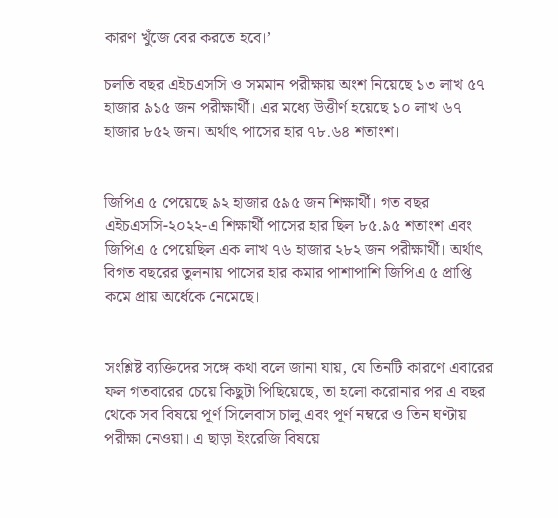কারণ খুঁজে বের করতে হবে।’

চলতি বছর এইচএসসি ও সমমান পরীক্ষায় অংশ নিয়েছে ১৩ লাখ ৫৭ হাজার ৯১৫ জন পরীক্ষার্থী। এর মধ্যে উত্তীর্ণ হয়েছে ১০ লাখ ৬৭ হাজার ৮৫২ জন। অর্থাৎ পাসের হার ৭৮.৬৪ শতাংশ।


জিপিএ ৫ পেয়েছে ৯২ হাজার ৫৯৫ জন শিক্ষার্থী। গত বছর এইচএসসি-২০২২-এ শিক্ষার্থী পাসের হার ছিল ৮৫.৯৫ শতাংশ এবং জিপিএ ৫ পেয়েছিল এক লাখ ৭৬ হাজার ২৮২ জন পরীক্ষার্থী। অর্থাৎ বিগত বছরের তুলনায় পাসের হার কমার পাশাপাশি জিপিএ ৫ প্রাপ্তি কমে প্রায় অর্ধেকে নেমেছে।


সংশ্লিষ্ট ব্যক্তিদের সঙ্গে কথা বলে জানা যায়, যে তিনটি কারণে এবারের ফল গতবারের চেয়ে কিছুটা পিছিয়েছে, তা হলো করোনার পর এ বছর থেকে সব বিষয়ে পূর্ণ সিলেবাস চালু এবং পূর্ণ নম্বরে ও তিন ঘণ্টায় পরীক্ষা নেওয়া। এ ছাড়া ইংরেজি বিষয়ে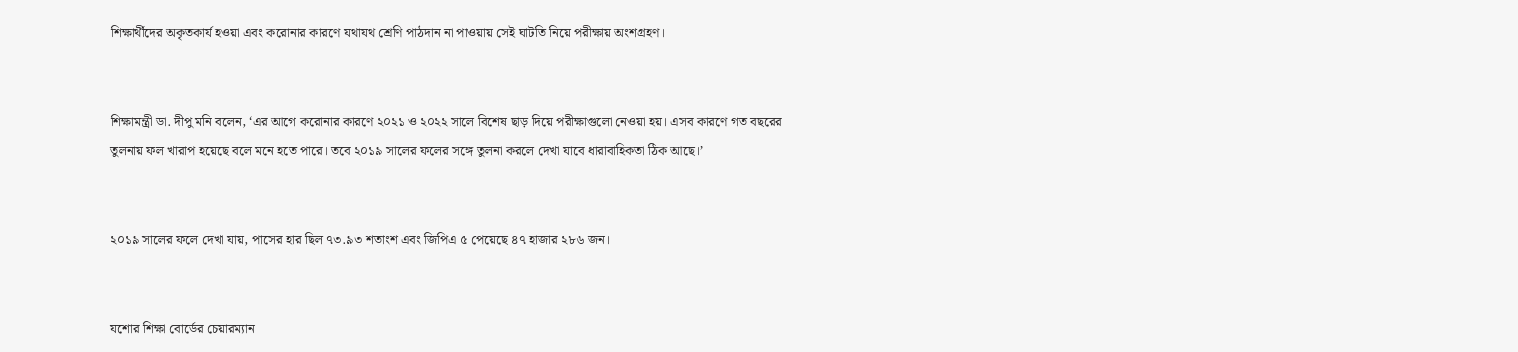শিক্ষার্থীদের অকৃতকার্য হওয়া এবং করোনার কারণে যথাযথ শ্রেণি পাঠদান না পাওয়ায় সেই ঘাটতি নিয়ে পরীক্ষায় অংশগ্রহণ।


শিক্ষামন্ত্রী ডা. দীপু মনি বলেন, ‘এর আগে করোনার কারণে ২০২১ ও ২০২২ সালে বিশেষ ছাড় দিয়ে পরীক্ষাগুলো নেওয়া হয়। এসব কারণে গত বছরের তুলনায় ফল খারাপ হয়েছে বলে মনে হতে পারে। তবে ২০১৯ সালের ফলের সঙ্গে তুলনা করলে দেখা যাবে ধারাবাহিকতা ঠিক আছে।’


২০১৯ সালের ফলে দেখা যায়, পাসের হার ছিল ৭৩.৯৩ শতাংশ এবং জিপিএ ৫ পেয়েছে ৪৭ হাজার ২৮৬ জন।


যশোর শিক্ষা বোর্ডের চেয়ারম্যান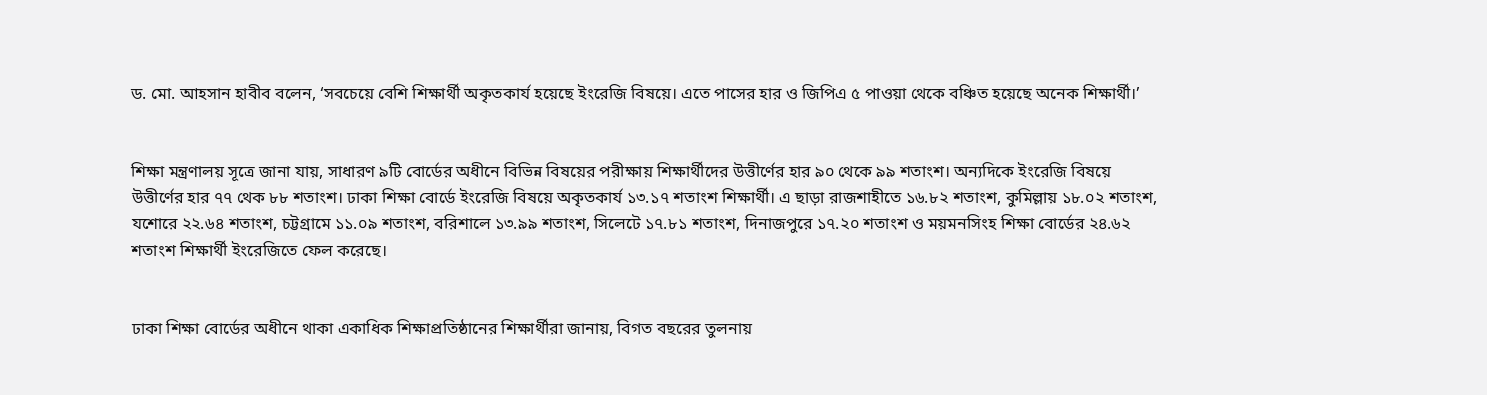ড. মো. আহসান হাবীব বলেন, ‘সবচেয়ে বেশি শিক্ষার্থী অকৃতকার্য হয়েছে ইংরেজি বিষয়ে। এতে পাসের হার ও জিপিএ ৫ পাওয়া থেকে বঞ্চিত হয়েছে অনেক শিক্ষার্থী।’


শিক্ষা মন্ত্রণালয় সূত্রে জানা যায়, সাধারণ ৯টি বোর্ডের অধীনে বিভিন্ন বিষয়ের পরীক্ষায় শিক্ষার্থীদের উত্তীর্ণের হার ৯০ থেকে ৯৯ শতাংশ। অন্যদিকে ইংরেজি বিষয়ে উত্তীর্ণের হার ৭৭ থেক ৮৮ শতাংশ। ঢাকা শিক্ষা বোর্ডে ইংরেজি বিষয়ে অকৃতকার্য ১৩.১৭ শতাংশ শিক্ষার্থী। এ ছাড়া রাজশাহীতে ১৬.৮২ শতাংশ, কুমিল্লায় ১৮.০২ শতাংশ, যশোরে ২২.৬৪ শতাংশ, চট্টগ্রামে ১১.০৯ শতাংশ, বরিশালে ১৩.৯৯ শতাংশ, সিলেটে ১৭.৮১ শতাংশ, দিনাজপুরে ১৭.২০ শতাংশ ও ময়মনসিংহ শিক্ষা বোর্ডের ২৪.৬২ শতাংশ শিক্ষার্থী ইংরেজিতে ফেল করেছে।


ঢাকা শিক্ষা বোর্ডের অধীনে থাকা একাধিক শিক্ষাপ্রতিষ্ঠানের শিক্ষার্থীরা জানায়, বিগত বছরের তুলনায়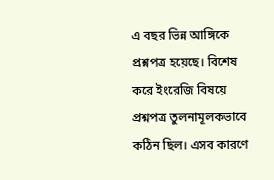এ বছর ভিন্ন আঙ্গিকে প্রশ্নপত্র হয়েছে। বিশেষ করে ইংরেজি বিষয়ে প্রশ্নপত্র তুলনামূলকভাবে কঠিন ছিল। এসব কারণে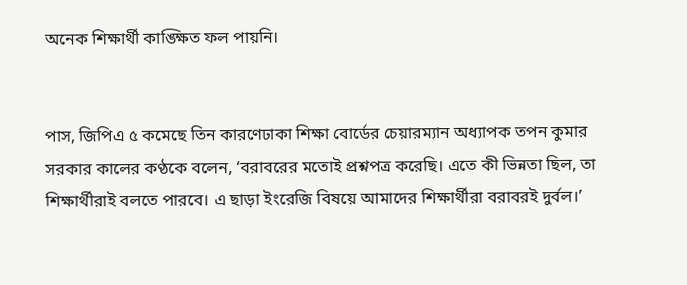অনেক শিক্ষার্থী কাঙ্ক্ষিত ফল পায়নি।


পাস, জিপিএ ৫ কমেছে তিন কারণেঢাকা শিক্ষা বোর্ডের চেয়ারম্যান অধ্যাপক তপন কুমার সরকার কালের কণ্ঠকে বলেন, ‘বরাবরের মতোই প্রশ্নপত্র করেছি। এতে কী ভিন্নতা ছিল, তা শিক্ষার্থীরাই বলতে পারবে। এ ছাড়া ইংরেজি বিষয়ে আমাদের শিক্ষার্থীরা বরাবরই দুর্বল।’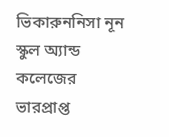ভিকারুননিসা নূন স্কুল অ্যান্ড কলেজের ভারপ্রাপ্ত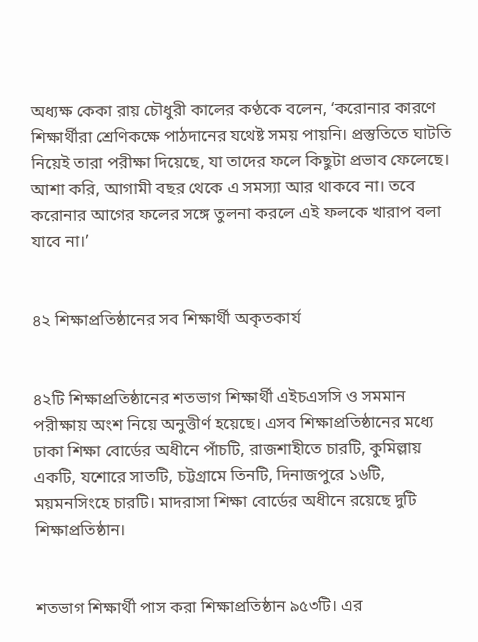অধ্যক্ষ কেকা রায় চৌধুরী কালের কণ্ঠকে বলেন, ‘করোনার কারণে শিক্ষার্থীরা শ্রেণিকক্ষে পাঠদানের যথেষ্ট সময় পায়নি। প্রস্তুতিতে ঘাটতি নিয়েই তারা পরীক্ষা দিয়েছে, যা তাদের ফলে কিছুটা প্রভাব ফেলেছে। আশা করি, আগামী বছর থেকে এ সমস্যা আর থাকবে না। তবে করোনার আগের ফলের সঙ্গে তুলনা করলে এই ফলকে খারাপ বলা যাবে না।’


৪২ শিক্ষাপ্রতিষ্ঠানের সব শিক্ষার্থী অকৃতকার্য


৪২টি শিক্ষাপ্রতিষ্ঠানের শতভাগ শিক্ষার্থী এইচএসসি ও সমমান পরীক্ষায় অংশ নিয়ে অনুত্তীর্ণ হয়েছে। এসব শিক্ষাপ্রতিষ্ঠানের মধ্যে ঢাকা শিক্ষা বোর্ডের অধীনে পাঁচটি, রাজশাহীতে চারটি, কুমিল্লায় একটি, যশোরে সাতটি, চট্টগ্রামে তিনটি, দিনাজপুরে ১৬টি, ময়মনসিংহে চারটি। মাদরাসা শিক্ষা বোর্ডের অধীনে রয়েছে দুটি শিক্ষাপ্রতিষ্ঠান।


শতভাগ শিক্ষার্থী পাস করা শিক্ষাপ্রতিষ্ঠান ৯৫৩টি। এর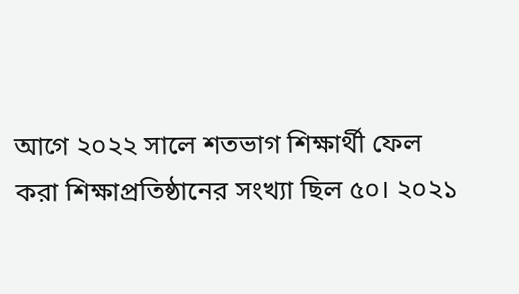আগে ২০২২ সালে শতভাগ শিক্ষার্থী ফেল করা শিক্ষাপ্রতিষ্ঠানের সংখ্যা ছিল ৫০। ২০২১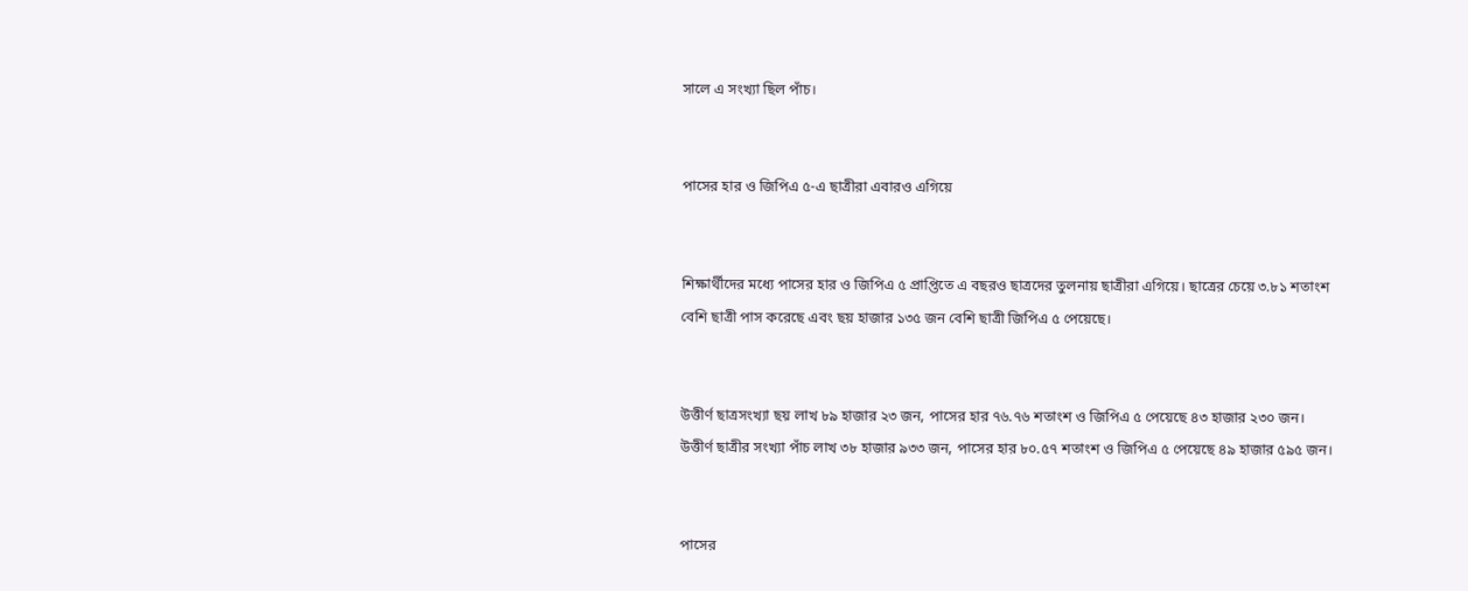সালে এ সংখ্যা ছিল পাঁচ।


পাসের হার ও জিপিএ ৫-এ ছাত্রীরা এবারও এগিয়ে


শিক্ষার্থীদের মধ্যে পাসের হার ও জিপিএ ৫ প্রাপ্তিতে এ বছরও ছাত্রদের তুলনায় ছাত্রীরা এগিয়ে। ছাত্রের চেয়ে ৩.৮১ শতাংশ বেশি ছাত্রী পাস করেছে এবং ছয় হাজার ১৩৫ জন বেশি ছাত্রী জিপিএ ৫ পেয়েছে।


উত্তীর্ণ ছাত্রসংখ্যা ছয় লাখ ৮৯ হাজার ২৩ জন, পাসের হার ৭৬.৭৬ শতাংশ ও জিপিএ ৫ পেয়েছে ৪৩ হাজার ২৩০ জন। উত্তীর্ণ ছাত্রীর সংখ্যা পাঁচ লাখ ৩৮ হাজার ৯৩৩ জন, পাসের হার ৮০.৫৭ শতাংশ ও জিপিএ ৫ পেয়েছে ৪৯ হাজার ৫৯৫ জন।


পাসের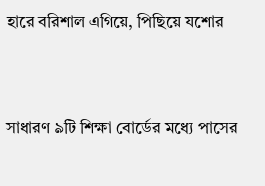হারে বরিশাল এগিয়ে, পিছিয়ে যশোর


সাধারণ ৯টি শিক্ষা বোর্ডের মধ্যে পাসের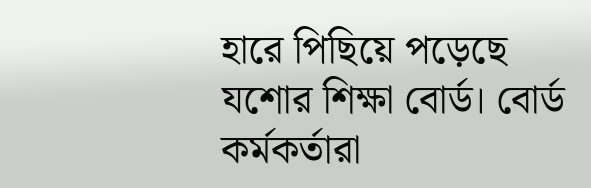হারে পিছিয়ে পড়েছে যশোর শিক্ষা বোর্ড। বোর্ড কর্মকর্তারা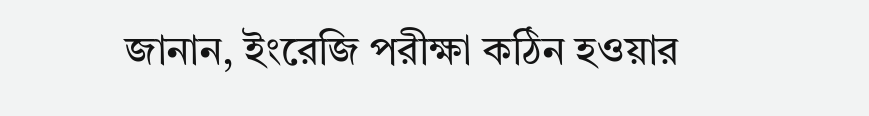জানান, ইংরেজি পরীক্ষা কঠিন হওয়ার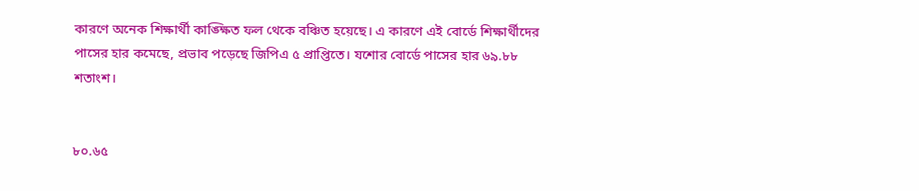কারণে অনেক শিক্ষার্থী কাঙ্ক্ষিত ফল থেকে বঞ্চিত হয়েছে। এ কারণে এই বোর্ডে শিক্ষার্থীদের পাসের হার কমেছে, প্রভাব পড়েছে জিপিএ ৫ প্রাপ্তিতে। যশোর বোর্ডে পাসের হার ৬৯.৮৮ শতাংশ।


৮০.৬৫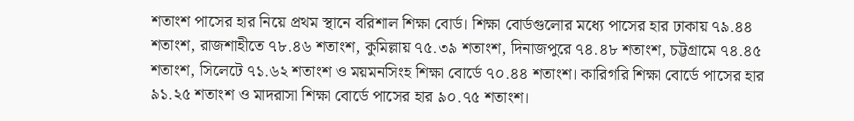শতাংশ পাসের হার নিয়ে প্রথম স্থানে বরিশাল শিক্ষা বোর্ড। শিক্ষা বোর্ডগুলোর মধ্যে পাসের হার ঢাকায় ৭৯.৪৪ শতাংশ, রাজশাহীতে ৭৮.৪৬ শতাংশ, কুমিল্লায় ৭৫.৩৯ শতাংশ, দিনাজপুরে ৭৪.৪৮ শতাংশ, চট্টগ্রামে ৭৪.৪৫ শতাংশ, সিলেটে ৭১.৬২ শতাংশ ও ময়মনসিংহ শিক্ষা বোর্ডে ৭০.৪৪ শতাংশ। কারিগরি শিক্ষা বোর্ডে পাসের হার ৯১.২৫ শতাংশ ও মাদরাসা শিক্ষা বোর্ডে পাসের হার ৯০.৭৫ শতাংশ।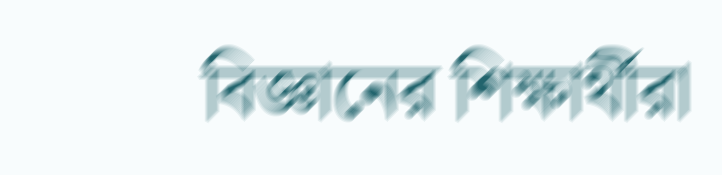বিজ্ঞানের শিক্ষার্থীরা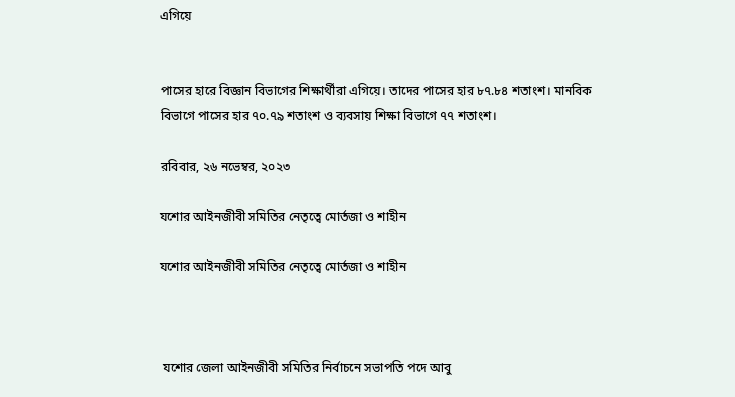এগিয়ে


পাসের হারে বিজ্ঞান বিভাগের শিক্ষার্থীরা এগিয়ে। তাদের পাসের হার ৮৭.৮৪ শতাংশ। মানবিক বিভাগে পাসের হার ৭০.৭৯ শতাংশ ও ব্যবসায় শিক্ষা বিভাগে ৭৭ শতাংশ।

রবিবার, ২৬ নভেম্বর, ২০২৩

যশোর আইনজীবী সমিতির নেতৃত্বে মোর্তজা ও শাহীন

যশোর আইনজীবী সমিতির নেতৃত্বে মোর্তজা ও শাহীন



 যশোর জেলা আইনজীবী সমিতির নির্বাচনে সভাপতি পদে আবু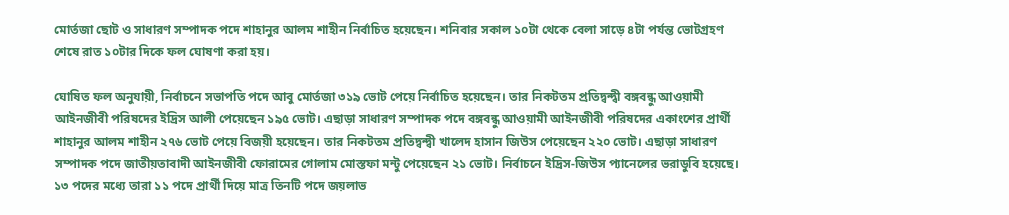মোর্তজা ছোট ও সাধারণ সম্পাদক পদে শাহানুর আলম শাহীন নির্বাচিত হয়েছেন। শনিবার সকাল ১০টা থেকে বেলা সাড়ে ৪টা পর্যন্ত ভোটগ্রহণ শেষে রাত ১০টার দিকে ফল ঘোষণা করা হয়।

ঘোষিত ফল অনুযায়ী, নির্বাচনে সভাপতি পদে আবু মোর্তজা ৩১৯ ভোট পেয়ে নির্বাচিত হয়েছেন। তার নিকটতম প্রতিদ্বন্দ্বী বঙ্গবন্ধু আওয়ামী আইনজীবী পরিষদের ইদ্রিস আলী পেয়েছেন ১৯৫ ভোট। এছাড়া সাধারণ সম্পাদক পদে বঙ্গবন্ধু আওয়ামী আইনজীবী পরিষদের একাংশের প্রার্থী শাহানুর আলম শাহীন ২৭৬ ভোট পেয়ে বিজয়ী হয়েছেন। তার নিকটতম প্রতিদ্বন্দ্বী খালেদ হাসান জিউস পেয়েছেন ২২০ ভোট। এছাড়া সাধারণ সম্পাদক পদে জাতীয়তাবাদী আইনজীবী ফোরামের গোলাম মোস্তফা মন্টু পেয়েছেন ২১ ভোট। নির্বাচনে ইদ্রিস-জিউস প্যানেলের ভরাডুবি হয়েছে। ১৩ পদের মধ্যে তারা ১১ পদে প্রার্থী দিয়ে মাত্র তিনটি পদে জয়লাভ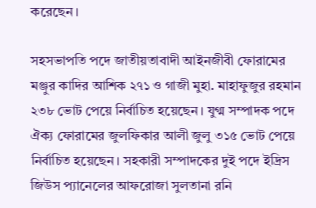করেছেন।

সহসভাপতি পদে জাতীয়তাবাদী আইনজীবী ফোরামের মঞ্জুর কাদির আশিক ২৭১ ও গাজী মুহা. মাহাফুজুর রহমান ২৩৮ ভোট পেয়ে নির্বাচিত হয়েছেন। যুগ্ম সম্পাদক পদে ঐক্য ফোরামের জুলফিকার আলী জুলু ৩১৫ ভোট পেয়ে নির্বাচিত হয়েছেন। সহকারী সম্পাদকের দুই পদে ইদ্রিস জিউস প্যানেলের আফরোজা সুলতানা রনি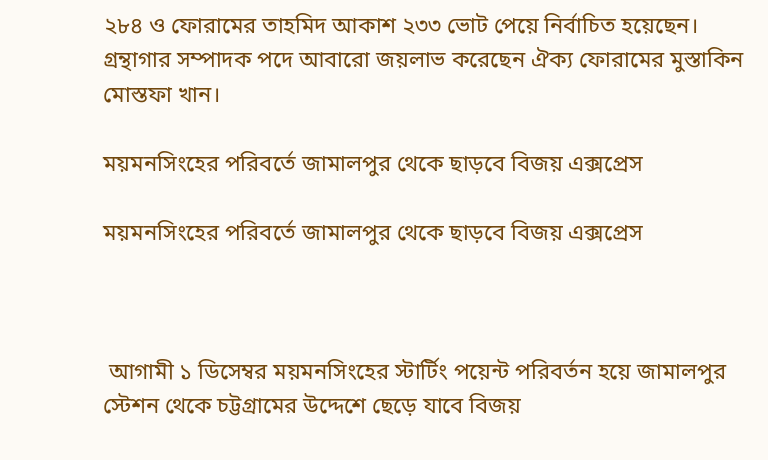২৮৪ ও ফোরামের তাহমিদ আকাশ ২৩৩ ভোট পেয়ে নির্বাচিত হয়েছেন। গ্রন্থাগার সম্পাদক পদে আবারো জয়লাভ করেছেন ঐক্য ফোরামের মুস্তাকিন মোস্তফা খান।

ময়মনসিংহের পরিবর্তে জামালপুর থেকে ছাড়বে বিজয় এক্সপ্রেস

ময়মনসিংহের পরিবর্তে জামালপুর থেকে ছাড়বে বিজয় এক্সপ্রেস



 আগামী ১ ডিসেম্বর ময়মনসিংহের স্টার্টিং পয়েন্ট পরিবর্তন হয়ে জামালপুর স্টেশন থেকে চট্টগ্রামের উদ্দেশে ছেড়ে যাবে বিজয়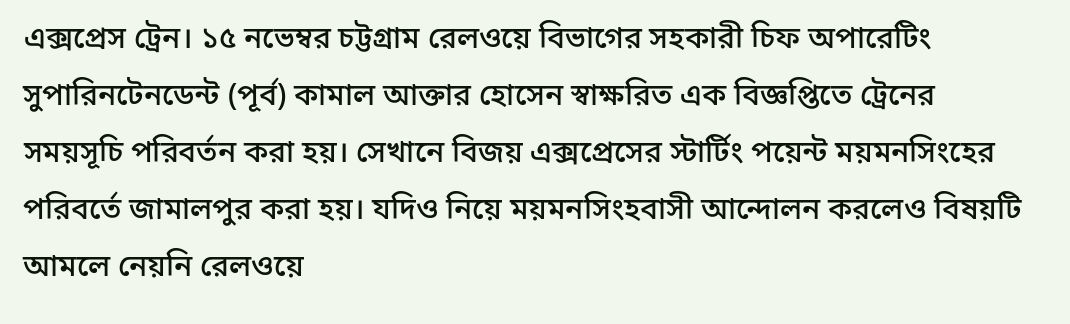এক্সপ্রেস ট্রেন। ১৫ নভেম্বর চট্টগ্রাম রেলওয়ে বিভাগের সহকারী চিফ অপারেটিং সুপারিনটেনডেন্ট (পূর্ব) কামাল আক্তার হোসেন স্বাক্ষরিত এক বিজ্ঞপ্তিতে ট্রেনের সময়সূচি পরিবর্তন করা হয়। সেখানে বিজয় এক্সপ্রেসের স্টার্টিং পয়েন্ট ময়মনসিংহের পরিবর্তে জামালপুর করা হয়। যদিও নিয়ে ময়মনসিংহবাসী আন্দোলন করলেও বিষয়টি আমলে নেয়নি রেলওয়ে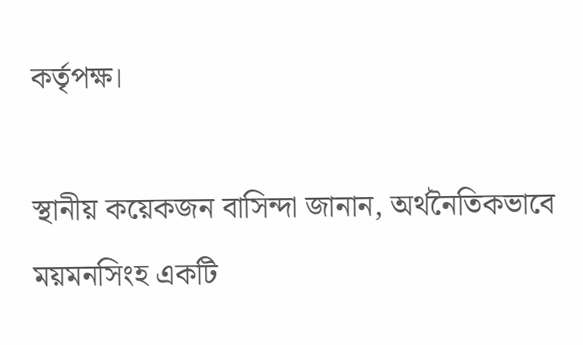কর্তৃপক্ষ।

স্থানীয় কয়েকজন বাসিন্দা জানান, অর্থনৈতিকভাবে ময়মনসিংহ একটি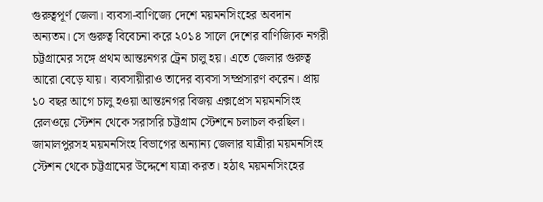গুরুত্বপূর্ণ জেলা। ব্যবসা-বাণিজ্যে দেশে ময়মনসিংহের অবদান অন্যতম। সে গুরুত্ব বিবেচনা করে ২০১৪ সালে দেশের বাণিজ্যিক নগরী চট্টগ্রামের সঙ্গে প্রথম আন্তঃনগর ট্রেন চালু হয়। এতে জেলার গুরুত্ব আরো বেড়ে যায়। ব্যবসায়ীরাও তাদের ব্যবসা সম্প্রসারণ করেন। প্রায় ১০ বছর আগে চালু হওয়া আন্তঃনগর বিজয় এক্সপ্রেস ময়মনসিংহ রেলওয়ে স্টেশন থেকে সরাসরি চট্টগ্রাম স্টেশনে চলাচল করছিল। জামালপুরসহ ময়মনসিংহ বিভাগের অন্যান্য জেলার যাত্রীরা ময়মনসিংহ স্টেশন থেকে চট্টগ্রামের উদ্দেশে যাত্রা করত। হঠাৎ ময়মনসিংহের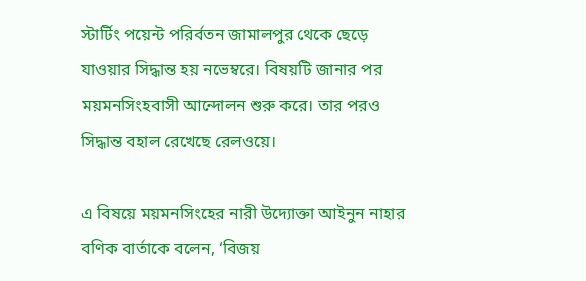স্টার্টিং পয়েন্ট পরির্বতন জামালপুর থেকে ছেড়ে যাওয়ার সিদ্ধান্ত হয় নভেম্বরে। বিষয়টি জানার পর ময়মনসিংহবাসী আন্দোলন শুরু করে। তার পরও সিদ্ধান্ত বহাল রেখেছে রেলওয়ে।

এ বিষয়ে ময়মনসিংহের নারী উদ্যোক্তা আইনুন নাহার বণিক বার্তাকে বলেন, ‘বিজয়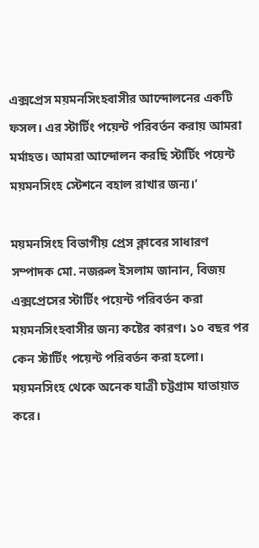এক্সপ্রেস ময়মনসিংহবাসীর আন্দোলনের একটি ফসল। এর স্টার্টিং পয়েন্ট পরিবর্তন করায় আমরা মর্মাহত। আমরা আন্দোলন করছি স্টার্টিং পয়েন্ট ময়মনসিংহ স্টেশনে বহাল রাখার জন্য।’

ময়মনসিংহ বিভাগীয় প্রেস ক্লাবের সাধারণ সম্পাদক মো. নজরুল ইসলাম জানান, বিজয় এক্সপ্রেসের স্টার্টিং পয়েন্ট পরিবর্তন করা ময়মনসিংহবাসীর জন্য কষ্টের কারণ। ১০ বছর পর কেন স্টার্টিং পয়েন্ট পরিবর্তন করা হলো। ময়মনসিংহ থেকে অনেক যাত্রী চট্টগ্রাম যাতায়াত করে।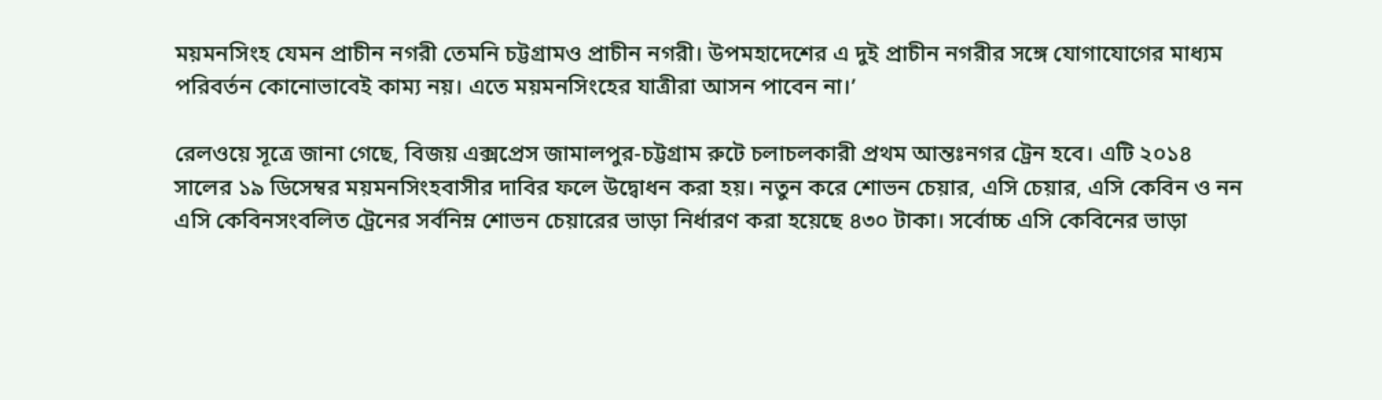ময়মনসিংহ যেমন প্রাচীন নগরী তেমনি চট্টগ্রামও প্রাচীন নগরী। উপমহাদেশের এ দুই প্রাচীন নগরীর সঙ্গে যোগাযোগের মাধ্যম পরিবর্তন কোনোভাবেই কাম্য নয়। এতে ময়মনসিংহের যাত্রীরা আসন পাবেন না।’

রেলওয়ে সূত্রে জানা গেছে, বিজয় এক্সপ্রেস জামালপুর-চট্টগ্রাম রুটে চলাচলকারী প্রথম আন্তঃনগর ট্রেন হবে। এটি ২০১৪ সালের ১৯ ডিসেম্বর ময়মনসিংহবাসীর দাবির ফলে উদ্বোধন করা হয়। নতুন করে শোভন চেয়ার, এসি চেয়ার, এসি কেবিন ও নন এসি কেবিনসংবলিত ট্রেনের সর্বনিম্ন শোভন চেয়ারের ভাড়া নির্ধারণ করা হয়েছে ৪৩০ টাকা। সর্বোচ্চ এসি কেবিনের ভাড়া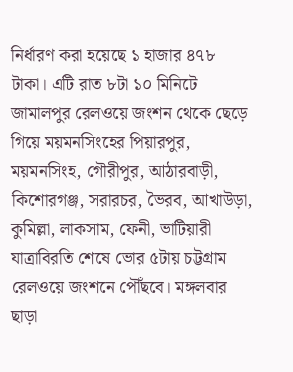নির্ধারণ করা হয়েছে ১ হাজার ৪৭৮ টাকা। এটি রাত ৮টা ১০ মিনিটে জামালপুর রেলওয়ে জংশন থেকে ছেড়ে গিয়ে ময়মনসিংহের পিয়ারপুর, ময়মনসিংহ, গৌরীপুর, আঠারবাড়ী, কিশোরগঞ্জ, সরারচর, ভৈরব, আখাউড়া, কুমিল্লা, লাকসাম, ফেনী, ভাটিয়ারী যাত্রাবিরতি শেষে ভোর ৫টায় চট্টগ্রাম রেলওয়ে জংশনে পৌঁছবে। মঙ্গলবার ছাড়া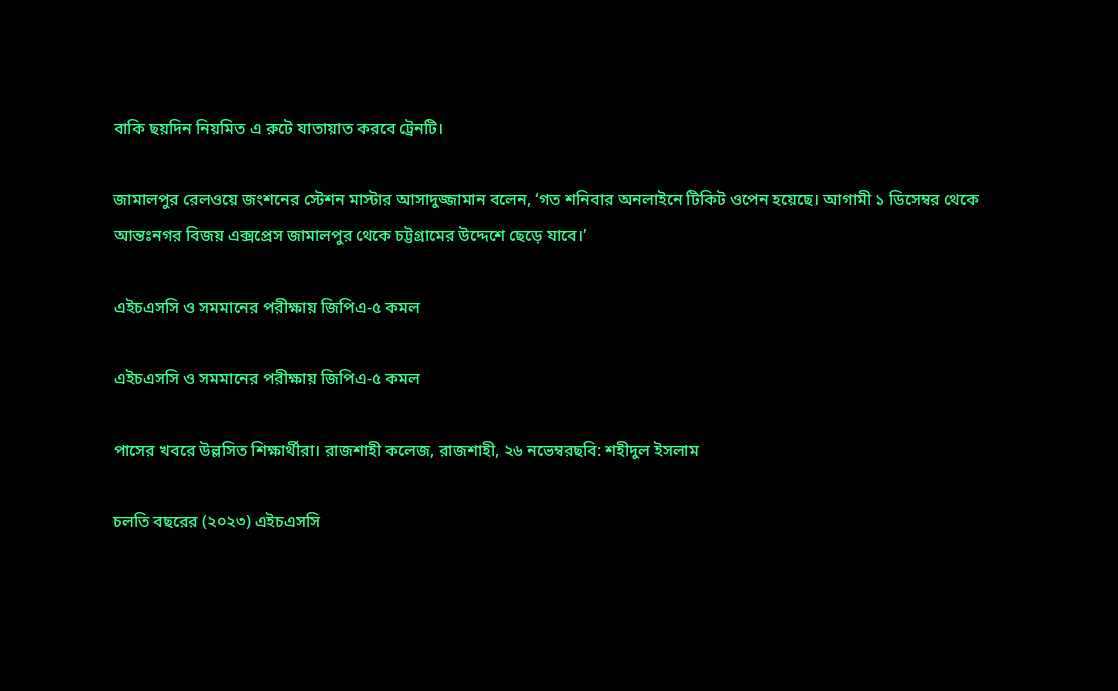বাকি ছয়দিন নিয়মিত এ রুটে যাতায়াত করবে ট্রেনটি।

জামালপুর রেলওয়ে জংশনের স্টেশন মাস্টার আসাদুজ্জামান বলেন, ‘গত শনিবার অনলাইনে টিকিট ওপেন হয়েছে। আগামী ১ ডিসেম্বর থেকে আন্তঃনগর বিজয় এক্সপ্রেস জামালপুর থেকে চট্টগ্রামের উদ্দেশে ছেড়ে যাবে।’

এইচএসসি ও সমমানের পরীক্ষায় জিপিএ-৫ কমল

এইচএসসি ও সমমানের পরীক্ষায় জিপিএ-৫ কমল

পাসের খবরে উল্লসিত শিক্ষার্থীরা। রাজশাহী কলেজ, রাজশাহী, ২৬ নভেম্বরছবি: শহীদুল ইসলাম

চলতি বছরের (২০২৩) এইচএসসি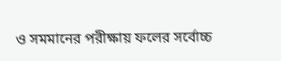ও সমমানের পরীক্ষায় ফলের সর্বোচ্চ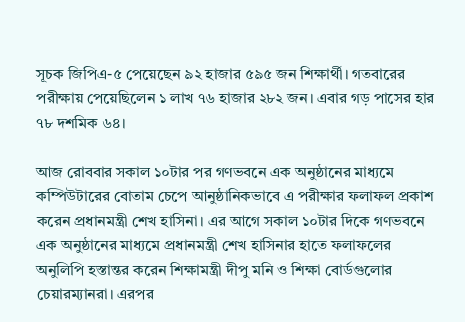সূচক জিপিএ-৫ পেয়েছেন ৯২ হাজার ৫৯৫ জন শিক্ষার্থী। গতবারের পরীক্ষায় পেয়েছিলেন ১ লাখ ৭৬ হাজার ২৮২ জন। এবার গড় পাসের হার ৭৮ দশমিক ৬৪।

আজ রোববার সকাল ১০টার পর গণভবনে এক অনুষ্ঠানের মাধ্যমে কম্পিউটারের বোতাম চেপে আনুষ্ঠানিকভাবে এ পরীক্ষার ফলাফল প্রকাশ করেন প্রধানমন্ত্রী শেখ হাসিনা। এর আগে সকাল ১০টার দিকে গণভবনে এক অনুষ্ঠানের মাধ্যমে প্রধানমন্ত্রী শেখ হাসিনার হাতে ফলাফলের অনুলিপি হস্তান্তর করেন শিক্ষামন্ত্রী দীপু মনি ও শিক্ষা বোর্ডগুলোর চেয়ারম্যানরা। এরপর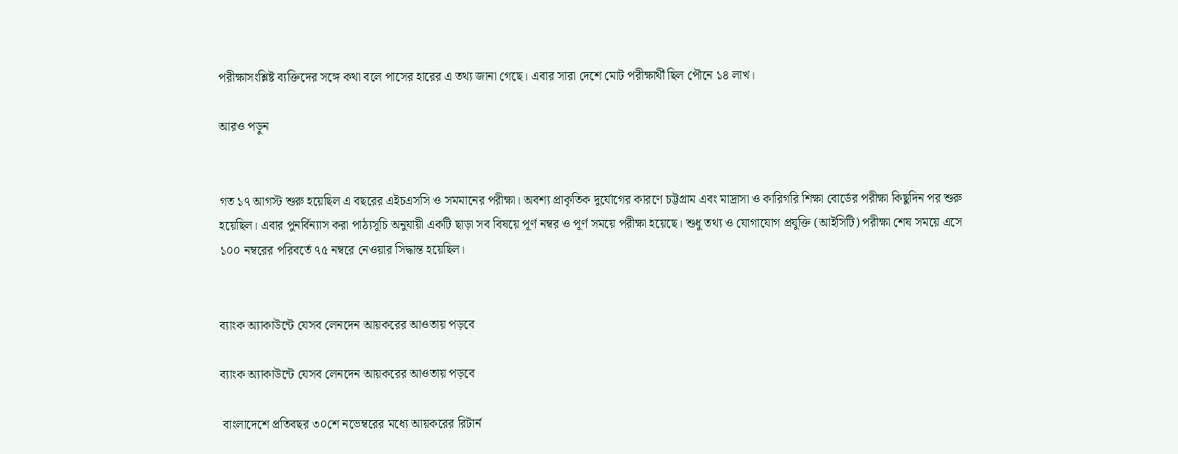পরীক্ষাসংশ্লিষ্ট ব্যক্তিদের সঙ্গে কথা বলে পাসের হারের এ তথ্য জানা গেছে। এবার সারা দেশে মোট পরীক্ষার্থী ছিল পৌনে ১৪ লাখ।

আরও পড়ুন


গত ১৭ আগস্ট শুরু হয়েছিল এ বছরের এইচএসসি ও সমমানের পরীক্ষা। অবশ্য প্রাকৃতিক দুর্যোগের কারণে চট্টগ্রাম এবং মাদ্রাসা ও কারিগরি শিক্ষা বোর্ডের পরীক্ষা কিছুদিন পর শুরু হয়েছিল। এবার পুনর্বিন্যাস করা পাঠ্যসূচি অনুযায়ী একটি ছাড়া সব বিষয়ে পূর্ণ নম্বর ও পূর্ণ সময়ে পরীক্ষা হয়েছে। শুধু তথ্য ও যোগাযোগ প্রযুক্তি (আইসিটি) পরীক্ষা শেষ সময়ে এসে ১০০ নম্বরের পরিবর্তে ৭৫ নম্বরে নেওয়ার সিদ্ধান্ত হয়েছিল।


ব্যাংক অ্যাকাউন্টে যেসব লেনদেন আয়করের আওতায় পড়বে

ব্যাংক অ্যাকাউন্টে যেসব লেনদেন আয়করের আওতায় পড়বে

 বাংলাদেশে প্রতিবছর ৩০শে নভেম্বরের মধ্যে আয়করের রিটার্ন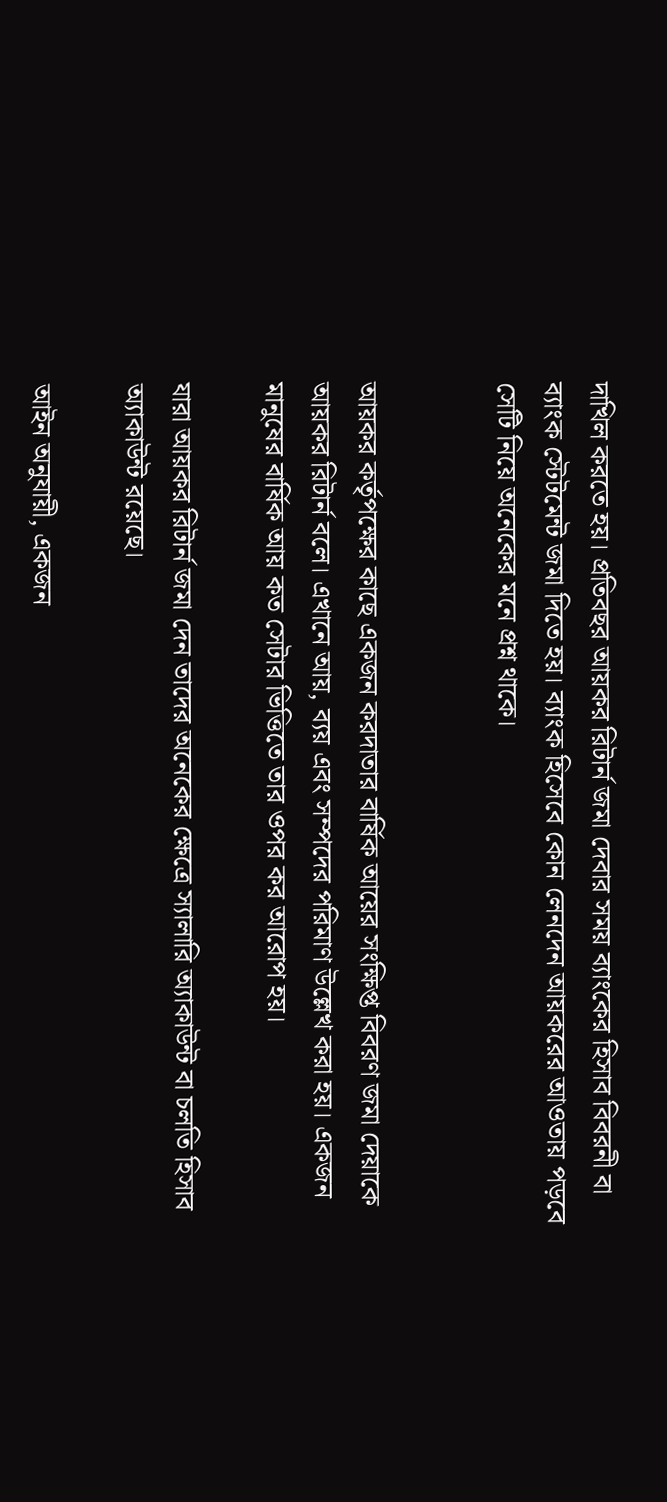দাখিল করতে হয়। প্রতিবছর আয়কর রিটার্ন জমা দেবার সময় ব্যাংকের হিসাব বিবরনী বা ব্যাংক স্টেটমেন্ট জমা দিতে হয়। ব্যাংক হিসেবে কোন লেনদেন আয়করের আওতায় পড়বে সেটি নিয়ে অনেকের মনে প্রশ্ন থাকে।


আয়কর কর্তৃপক্ষের কাছে একজন করদাতার বার্ষিক আয়ের সংক্ষিপ্ত বিবরণ জমা দেয়াকে আয়কর রিটার্ন বলে। এখানে আয়, ব্যয় এবং সম্পদের পরিমাণ উল্লেখ করা হয়। একজন মানুষের বার্ষিক আয় কত সেটার ভিত্তিতে তার ওপর কর আরোপ হয়।

যারা আয়কর রিটার্ন জমা দেন তাদের অনেকের ক্ষেত্রে স্যালারি অ্যাকাউন্ট বা চলতি হিসাব অ্যাকাউন্ট রয়েছে।

আইন অনুযায়ী, একজন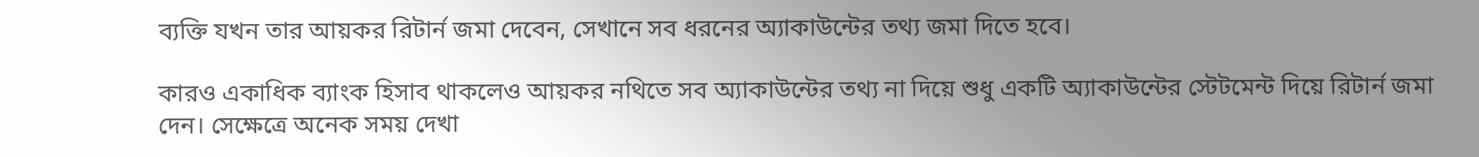ব্যক্তি যখন তার আয়কর রিটার্ন জমা দেবেন, সেখানে সব ধরনের অ্যাকাউন্টের তথ্য জমা দিতে হবে।

কারও একাধিক ব্যাংক হিসাব থাকলেও আয়কর নথিতে সব অ্যাকাউন্টের তথ্য না দিয়ে শুধু একটি অ্যাকাউন্টের স্টেটমেন্ট দিয়ে রিটার্ন জমা দেন। সেক্ষেত্রে অনেক সময় দেখা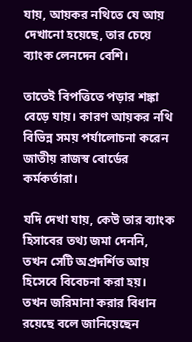যায়, আয়কর নথিতে যে আয় দেখানো হয়েছে, তার চেয়ে ব্যাংক লেনদেন বেশি।

তাতেই বিপত্তিতে পড়ার শঙ্কা বেড়ে যায়। কারণ আয়কর নথি বিভিন্ন সময় পর্যালোচনা করেন জাতীয় রাজস্ব বোর্ডের কর্মকর্তারা।

যদি দেখা যায়, কেউ তার ব্যাংক হিসাবের তথ্য জমা দেননি, তখন সেটি অপ্রদর্শিত আয় হিসেবে বিবেচনা করা হয়। তখন জরিমানা করার বিধান রয়েছে বলে জানিয়েছেন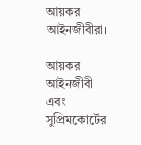আয়কর আইনজীবীরা।

আয়কর আইনজীবী এবং সুপ্রিমকোর্টের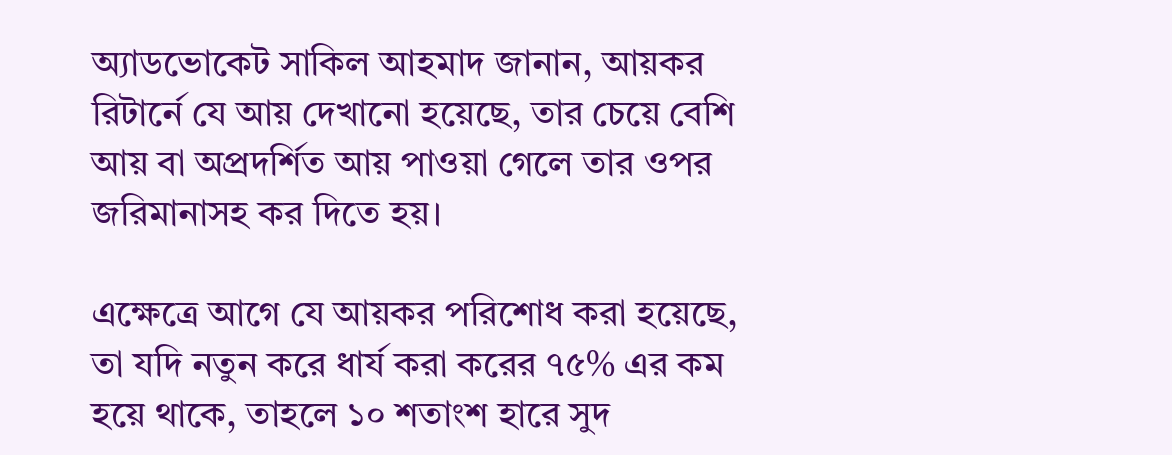অ্যাডভোকেট সাকিল আহমাদ জানান, আয়কর রিটার্নে যে আয় দেখানো হয়েছে, তার চেয়ে বেশি আয় বা অপ্রদর্শিত আয় পাওয়া গেলে তার ওপর জরিমানাসহ কর দিতে হয়।

এক্ষেত্রে আগে যে আয়কর পরিশোধ করা হয়েছে, তা যদি নতুন করে ধার্য করা করের ৭৫% এর কম হয়ে থাকে, তাহলে ১০ শতাংশ হারে সুদ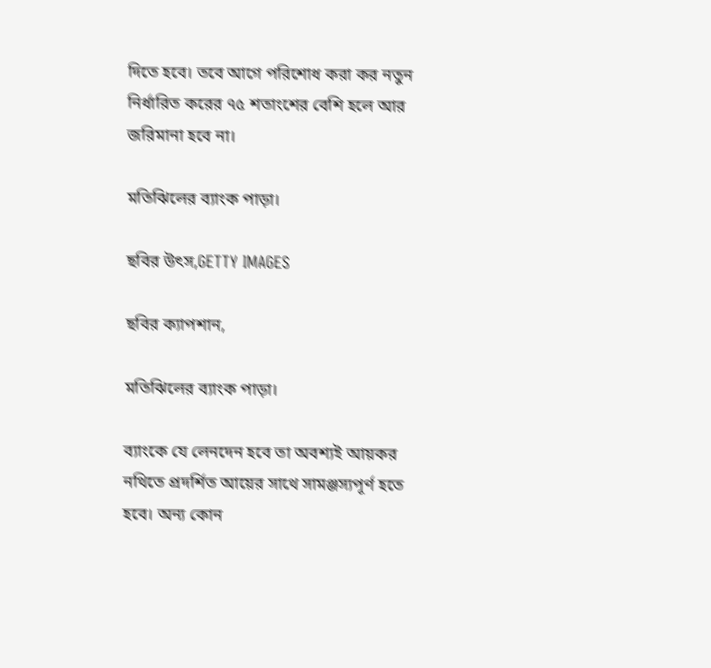দিতে হবে। তবে আগে পরিশোধ করা কর নতুন নির্ধারিত করের ৭৫ শতাংশের বেশি হলে আর জরিমানা হবে না।

মতিঝিলের ব্যাংক পাড়া।

ছবির উৎস,GETTY IMAGES

ছবির ক্যাপশান,

মতিঝিলের ব্যাংক পাড়া।

ব্যাংকে যে লেনদেন হবে তা অবশ্যই আয়কর নথিতে প্রদর্শিত আয়ের সাথে সামঞ্জস্যপূর্ণ হতে হবে। অন্য কোন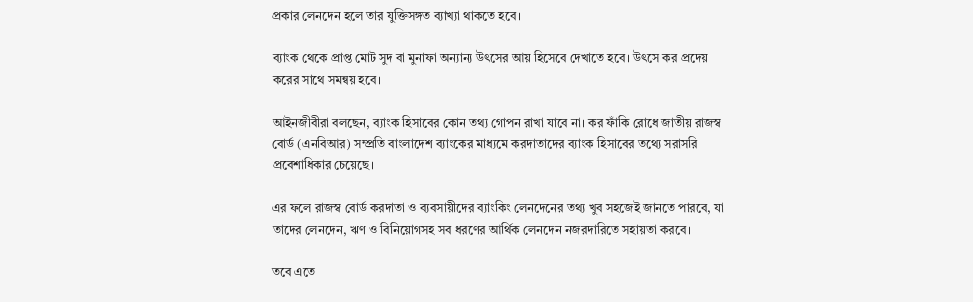প্রকার লেনদেন হলে তার যুক্তিসঙ্গত ব্যাখ্যা থাকতে হবে।

ব্যাংক থেকে প্রাপ্ত মোট সুদ বা মুনাফা অন্যান্য উৎসের আয় হিসেবে দেখাতে হবে। উৎসে কর প্রদেয় করের সাথে সমন্বয় হবে।

আইনজীবীরা বলছেন, ব্যাংক হিসাবের কোন তথ্য গোপন রাখা যাবে না। কর ফাঁকি রোধে জাতীয় রাজস্ব বোর্ড (এনবিআর) সম্প্রতি বাংলাদেশ ব্যাংকের মাধ্যমে করদাতাদের ব্যাংক হিসাবের তথ্যে সরাসরি প্রবেশাধিকার চেয়েছে।

এর ফলে রাজস্ব বোর্ড করদাতা ও ব্যবসায়ীদের ব্যাংকিং লেনদেনের তথ্য খুব সহজেই জানতে পারবে, যা তাদের লেনদেন, ঋণ ও বিনিয়োগসহ সব ধরণের আর্থিক লেনদেন নজরদারিতে সহায়তা করবে।

তবে এতে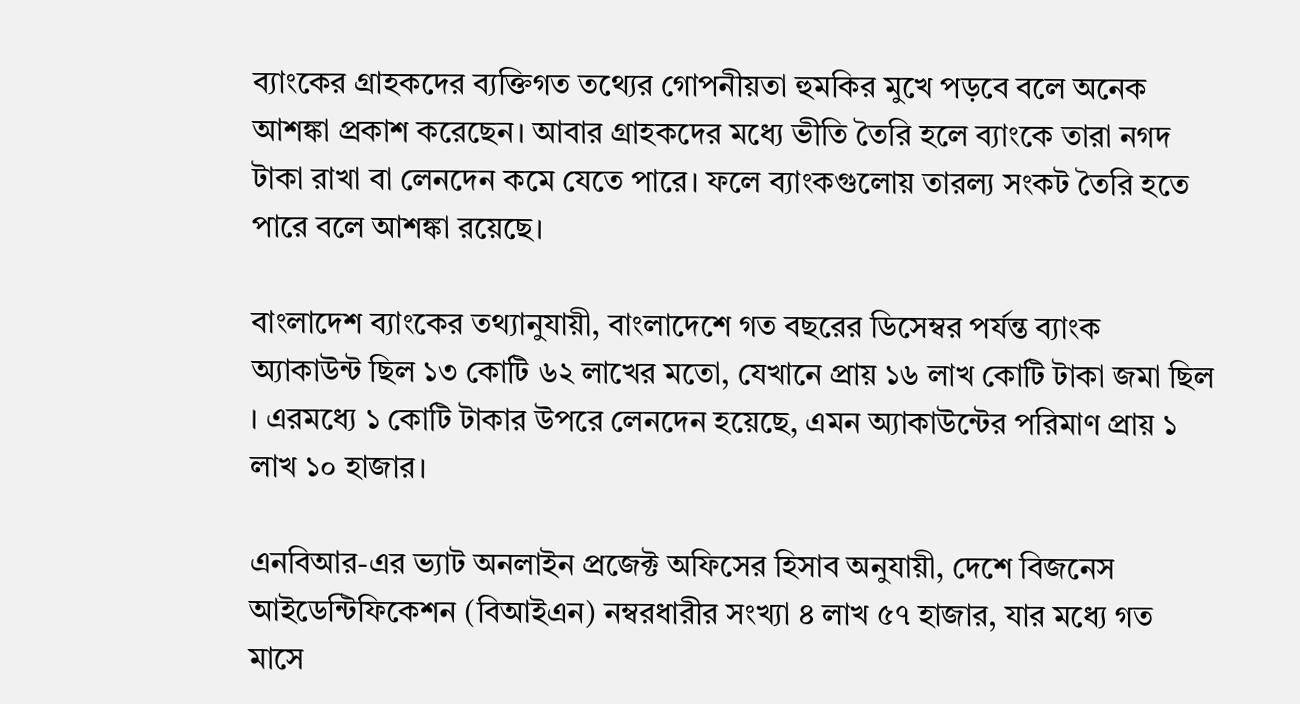ব্যাংকের গ্রাহকদের ব্যক্তিগত তথ্যের গোপনীয়তা হুমকির মুখে পড়বে বলে অনেক আশঙ্কা প্রকাশ করেছেন। আবার গ্রাহকদের মধ্যে ভীতি তৈরি হলে ব্যাংকে তারা নগদ টাকা রাখা বা লেনদেন কমে যেতে পারে। ফলে ব্যাংকগুলোয় তারল্য সংকট তৈরি হতে পারে বলে আশঙ্কা রয়েছে।

বাংলাদেশ ব্যাংকের তথ্যানুযায়ী, বাংলাদেশে গত বছরের ডিসেম্বর পর্যন্ত ব্যাংক অ্যাকাউন্ট ছিল ১৩ কোটি ৬২ লাখের মতো, যেখানে প্রায় ১৬ লাখ কোটি টাকা জমা ছিল । এরমধ্যে ১ কোটি টাকার উপরে লেনদেন হয়েছে, এমন অ্যাকাউন্টের পরিমাণ প্রায় ১ লাখ ১০ হাজার।

এনবিআর-এর ভ্যাট অনলাইন প্রজেক্ট অফিসের হিসাব অনুযায়ী, দেশে বিজনেস আইডেন্টিফিকেশন (বিআইএন) নম্বরধারীর সংখ্যা ৪ লাখ ৫৭ হাজার, যার মধ্যে গত মাসে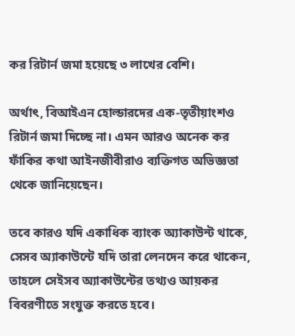কর রিটার্ন জমা হয়েছে ৩ লাখের বেশি।

অর্থাৎ, বিআইএন হোল্ডারদের এক-তৃতীয়াংশও রিটার্ন জমা দিচ্ছে না। এমন আরও অনেক কর ফাঁকির কথা আইনজীবীরাও ব্যক্তিগত অভিজ্ঞতা থেকে জানিয়েছেন।

তবে কারও যদি একাধিক ব্যাংক অ্যাকাউন্ট থাকে, সেসব অ্যাকাউন্টে যদি তারা লেনদেন করে থাকেন, তাহলে সেইসব অ্যাকাউন্টের তথ্যও আয়কর বিবরণীতে সংযুক্ত করতে হবে।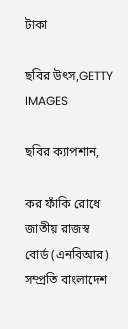টাকা

ছবির উৎস,GETTY IMAGES

ছবির ক্যাপশান,

কর ফাঁকি রোধে জাতীয় রাজস্ব বোর্ড (এনবিআর) সম্প্রতি বাংলাদেশ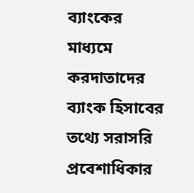ব্যাংকের মাধ্যমে করদাতাদের ব্যাংক হিসাবের তথ্যে সরাসরি প্রবেশাধিকার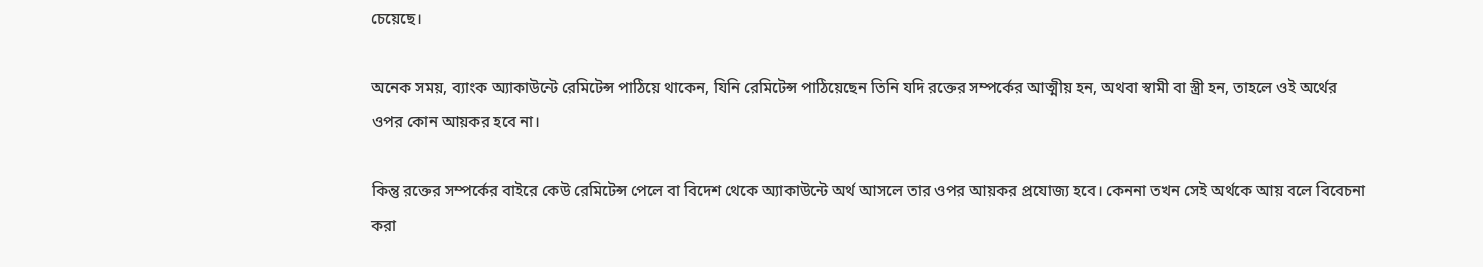চেয়েছে।

অনেক সময়, ব্যাংক অ্যাকাউন্টে রেমিটেন্স পাঠিয়ে থাকেন, যিনি রেমিটেন্স পাঠিয়েছেন তিনি যদি রক্তের সম্পর্কের আত্মীয় হন, অথবা স্বামী বা স্ত্রী হন, তাহলে ওই অর্থের ওপর কোন আয়কর হবে না।

কিন্তু রক্তের সম্পর্কের বাইরে কেউ রেমিটেন্স পেলে বা বিদেশ থেকে অ্যাকাউন্টে অর্থ আসলে তার ওপর আয়কর প্রযোজ্য হবে। কেননা তখন সেই অর্থকে আয় বলে বিবেচনা করা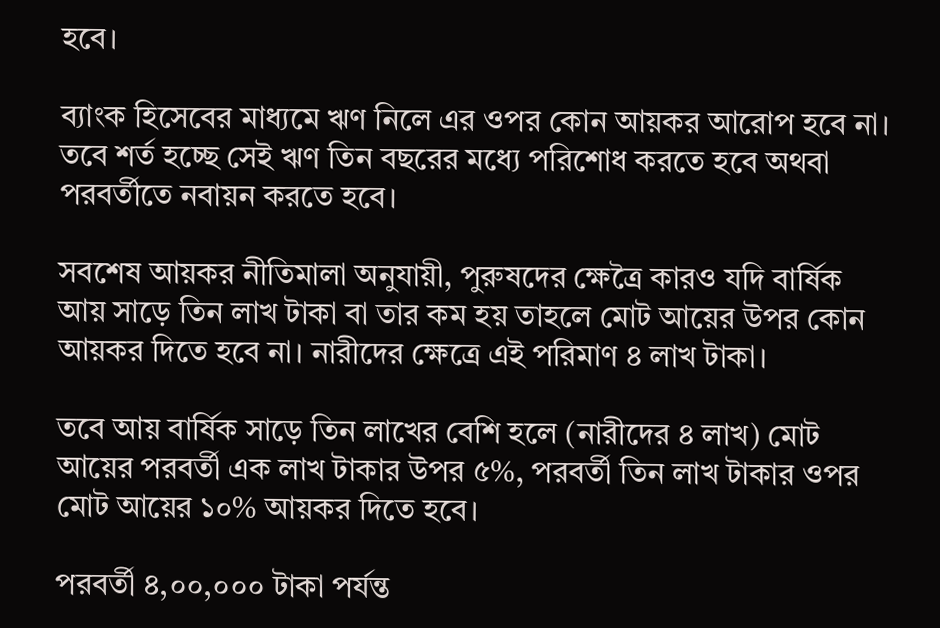হবে।

ব্যাংক হিসেবের মাধ্যমে ঋণ নিলে এর ওপর কোন আয়কর আরোপ হবে না। তবে শর্ত হচ্ছে সেই ঋণ তিন বছরের মধ্যে পরিশোধ করতে হবে অথবা পরবর্তীতে নবায়ন করতে হবে।

সবশেষ আয়কর নীতিমালা অনুযায়ী, পুরুষদের ক্ষেত্রৈ কারও যদি বার্ষিক আয় সাড়ে তিন লাখ টাকা বা তার কম হয় তাহলে মোট আয়ের উপর কোন আয়কর দিতে হবে না। নারীদের ক্ষেত্রে এই পরিমাণ ৪ লাখ টাকা।

তবে আয় বার্ষিক সাড়ে তিন লাখের বেশি হলে (নারীদের ৪ লাখ) মোট আয়ের পরবর্তী এক লাখ টাকার উপর ৫%, পরবর্তী তিন লাখ টাকার ওপর মোট আয়ের ১০% আয়কর দিতে হবে।

পরবর্তী ৪,০০,০০০ টাকা পর্যন্ত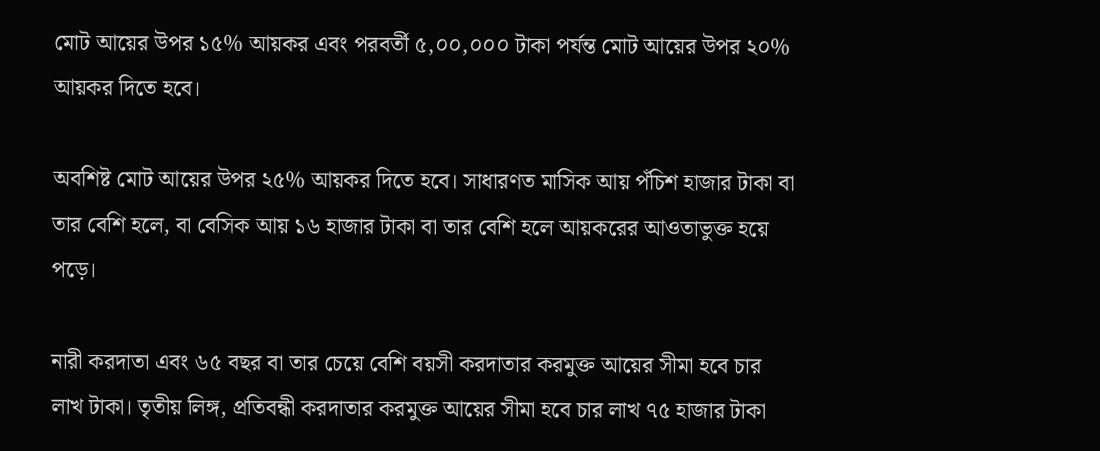মোট আয়ের উপর ১৫% আয়কর এবং পরবর্তী ৫,০০,০০০ টাকা পর্যন্ত মোট আয়ের উপর ২০% আয়কর দিতে হবে।

অবশিষ্ট মোট আয়ের উপর ২৫% আয়কর দিতে হবে। সাধারণত মাসিক আয় পঁচিশ হাজার টাকা বা তার বেশি হলে, বা বেসিক আয় ১৬ হাজার টাকা বা তার বেশি হলে আয়করের আওতাভুক্ত হয়ে পড়ে।

নারী করদাতা এবং ৬৫ বছর বা তার চেয়ে বেশি বয়সী করদাতার করমুক্ত আয়ের সীমা হবে চার লাখ টাকা। তৃতীয় লিঙ্গ, প্রতিবন্ধী করদাতার করমুক্ত আয়ের সীমা হবে চার লাখ ৭৫ হাজার টাকা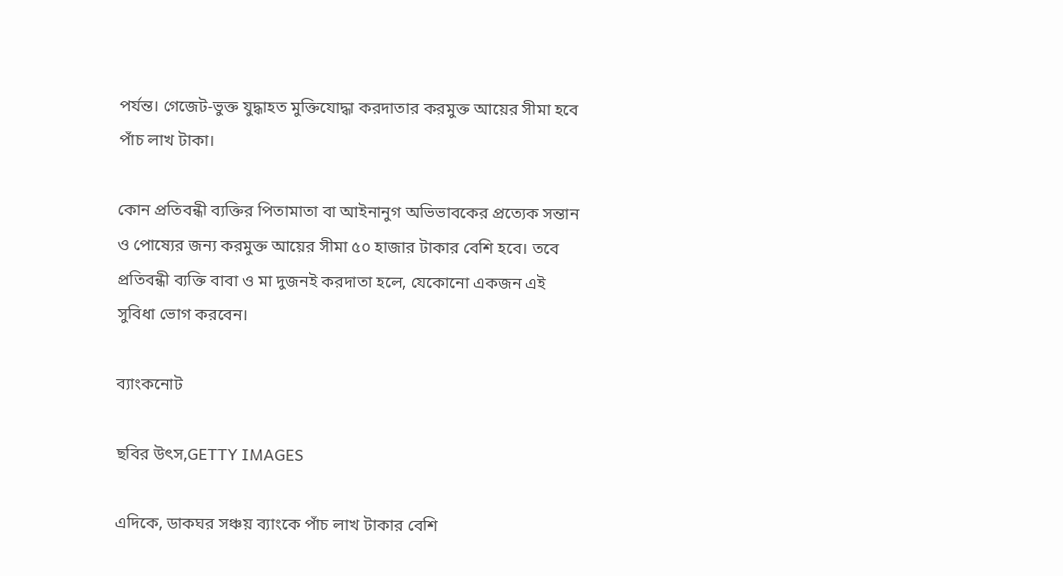পর্যন্ত। গেজেট-ভুক্ত যুদ্ধাহত মুক্তিযোদ্ধা করদাতার করমুক্ত আয়ের সীমা হবে পাঁচ লাখ টাকা।

কোন প্রতিবন্ধী ব্যক্তির পিতামাতা বা আইনানুগ অভিভাবকের প্রত্যেক সন্তান ও পোষ্যের জন্য করমুক্ত আয়ের সীমা ৫০ হাজার টাকার বেশি হবে। তবে প্রতিবন্ধী ব্যক্তি বাবা ও মা দুজনই করদাতা হলে, যেকোনো একজন এই সুবিধা ভোগ করবেন।

ব্যাংকনোট

ছবির উৎস,GETTY IMAGES

এদিকে, ডাকঘর সঞ্চয় ব্যাংকে পাঁচ লাখ টাকার বেশি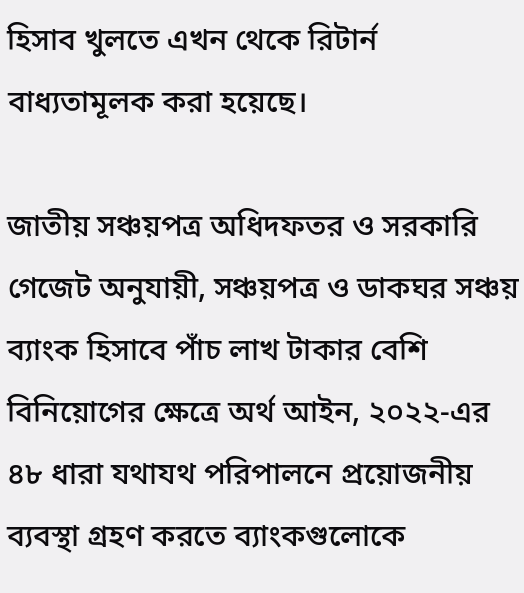হিসাব খুলতে এখন থেকে রিটার্ন বাধ্যতামূলক করা হয়েছে।

জাতীয় সঞ্চয়পত্র অধিদফতর ও সরকারি গেজেট অনুযায়ী, সঞ্চয়পত্র ও ডাকঘর সঞ্চয় ব্যাংক হিসাবে পাঁচ লাখ টাকার বেশি বিনিয়োগের ক্ষেত্রে অর্থ আইন, ২০২২-এর ৪৮ ধারা যথাযথ পরিপালনে প্রয়োজনীয় ব্যবস্থা গ্রহণ করতে ব্যাংকগুলোকে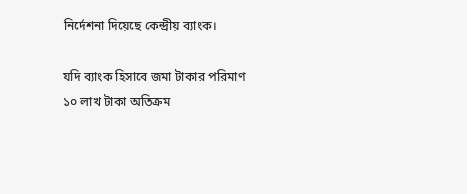নির্দেশনা দিয়েছে কেন্দ্রীয় ব্যাংক।

যদি ব্যাংক হিসাবে জমা টাকার পরিমাণ ১০ লাখ টাকা অতিক্রম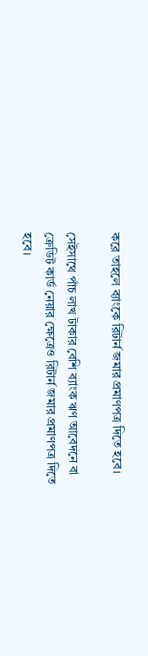করে তাহলে ব্যাংকে রিটার্ন জমার প্রমাণপত্র দিতে হবে।

সেইসাথে পাঁচ লাখ টাকার বেশি ব্যাংক ঋণ আবেদনে বা ক্রেডিট কার্ড নেয়ার ক্ষেত্রেও রিটার্ন জমার প্রমাণপত্র দিতে হবে।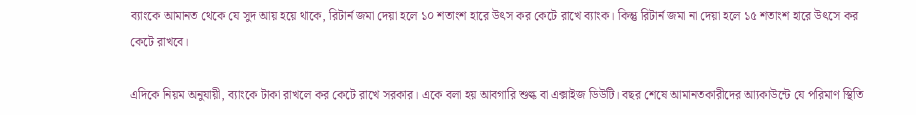ব্যাংকে আমানত থেকে যে সুদ আয় হয়ে থাকে, রিটার্ন জমা দেয়া হলে ১০ শতাংশ হারে উৎস কর কেটে রাখে ব্যাংক। কিন্তু রিটার্ন জমা না দেয়া হলে ১৫ শতাংশ হারে উৎসে কর কেটে রাখবে।

এদিকে নিয়ম অনুযায়ী, ব্যাংকে টাকা রাখলে কর কেটে রাখে সরকার। একে বলা হয় আবগারি শুল্ক বা এক্সাইজ ডিউটি। বছর শেষে আমানতকারীদের আ্যকাউন্টে যে পরিমাণ স্থিতি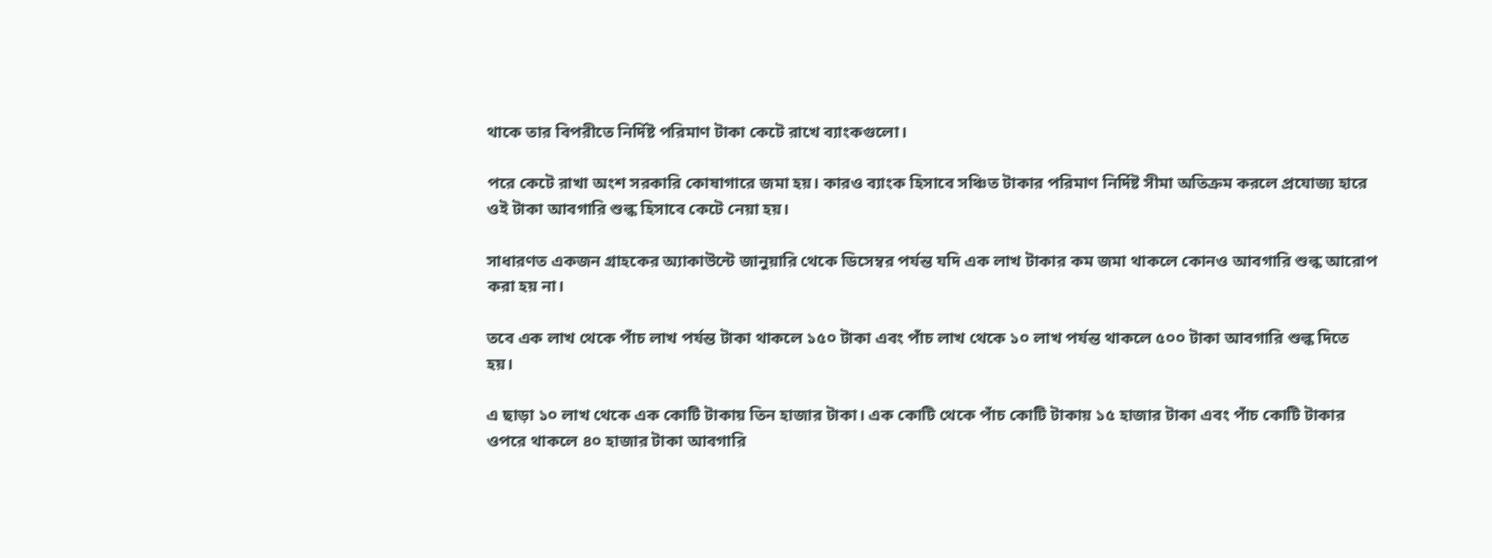থাকে তার বিপরীতে নির্দিষ্ট পরিমাণ টাকা কেটে রাখে ব্যাংকগুলো।

পরে কেটে রাখা অংশ সরকারি কোষাগারে জমা হয়। কারও ব্যাংক হিসাবে সঞ্চিত টাকার পরিমাণ নির্দিষ্ট সীমা অতিক্রম করলে প্রযোজ্য হারে ওই টাকা আবগারি শুল্ক হিসাবে কেটে নেয়া হয়।

সাধারণত একজন গ্রাহকের অ্যাকাউন্টে জানুয়ারি থেকে ডিসেম্বর পর্যন্ত যদি এক লাখ টাকার কম জমা থাকলে কোনও আবগারি শুল্ক আরোপ করা হয় না।

তবে এক লাখ থেকে পাঁচ লাখ পর্যন্ত টাকা থাকলে ১৫০ টাকা এবং পাঁচ লাখ থেকে ১০ লাখ পর্যন্ত থাকলে ৫০০ টাকা আবগারি শুল্ক দিতে হয়।

এ ছাড়া ১০ লাখ থেকে এক কোটি টাকায় তিন হাজার টাকা। এক কোটি থেকে পাঁচ কোটি টাকায় ১৫ হাজার টাকা এবং পাঁচ কোটি টাকার ওপরে থাকলে ৪০ হাজার টাকা আবগারি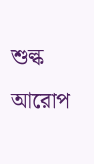শুল্ক আরোপ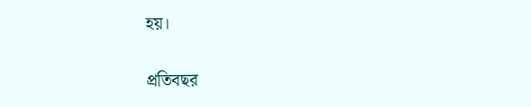হয়।

প্রতিবছর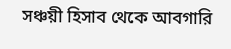সঞ্চয়ী হিসাব থেকে আবগারি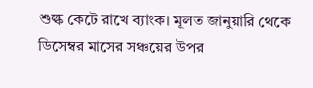শুল্ক কেটে রাখে ব্যাংক। মূলত জানুয়ারি থেকে ডিসেম্বর মাসের সঞ্চয়ের উপর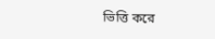ভিত্তি করে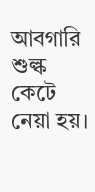আবগারি শুল্ক কেটে নেয়া হয়।